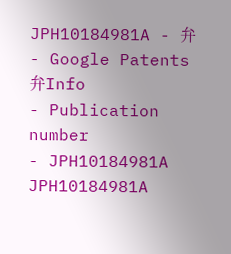JPH10184981A - 弁 - Google Patents
弁Info
- Publication number
- JPH10184981A JPH10184981A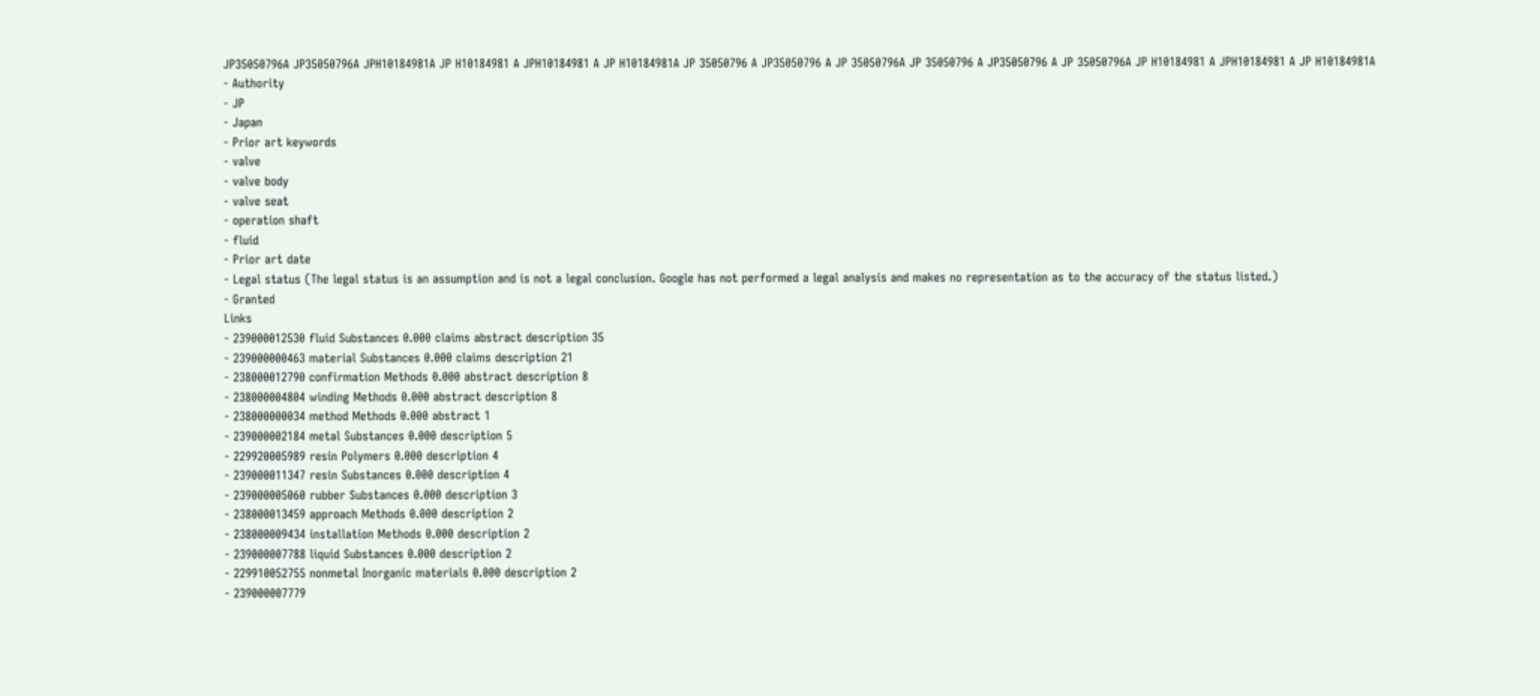JP35050796A JP35050796A JPH10184981A JP H10184981 A JPH10184981 A JP H10184981A JP 35050796 A JP35050796 A JP 35050796A JP 35050796 A JP35050796 A JP 35050796A JP H10184981 A JPH10184981 A JP H10184981A
- Authority
- JP
- Japan
- Prior art keywords
- valve
- valve body
- valve seat
- operation shaft
- fluid
- Prior art date
- Legal status (The legal status is an assumption and is not a legal conclusion. Google has not performed a legal analysis and makes no representation as to the accuracy of the status listed.)
- Granted
Links
- 239000012530 fluid Substances 0.000 claims abstract description 35
- 239000000463 material Substances 0.000 claims description 21
- 238000012790 confirmation Methods 0.000 abstract description 8
- 238000004804 winding Methods 0.000 abstract description 8
- 238000000034 method Methods 0.000 abstract 1
- 239000002184 metal Substances 0.000 description 5
- 229920005989 resin Polymers 0.000 description 4
- 239000011347 resin Substances 0.000 description 4
- 239000005060 rubber Substances 0.000 description 3
- 238000013459 approach Methods 0.000 description 2
- 238000009434 installation Methods 0.000 description 2
- 239000007788 liquid Substances 0.000 description 2
- 229910052755 nonmetal Inorganic materials 0.000 description 2
- 239000007779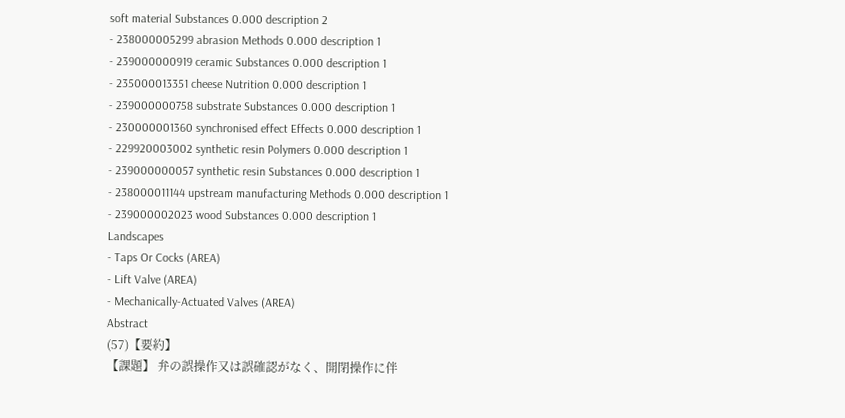soft material Substances 0.000 description 2
- 238000005299 abrasion Methods 0.000 description 1
- 239000000919 ceramic Substances 0.000 description 1
- 235000013351 cheese Nutrition 0.000 description 1
- 239000000758 substrate Substances 0.000 description 1
- 230000001360 synchronised effect Effects 0.000 description 1
- 229920003002 synthetic resin Polymers 0.000 description 1
- 239000000057 synthetic resin Substances 0.000 description 1
- 238000011144 upstream manufacturing Methods 0.000 description 1
- 239000002023 wood Substances 0.000 description 1
Landscapes
- Taps Or Cocks (AREA)
- Lift Valve (AREA)
- Mechanically-Actuated Valves (AREA)
Abstract
(57)【要約】
【課題】 弁の誤操作又は誤確認がなく、開閉操作に伴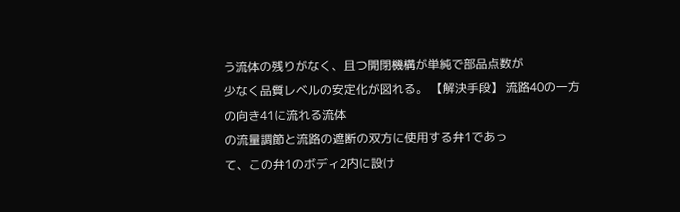う流体の残りがなく、且つ開閉機構が単純で部品点数が
少なく品質レベルの安定化が図れる。 【解決手段】 流路40の一方の向き41に流れる流体
の流量調節と流路の遮断の双方に使用する弁1であっ
て、この弁1のボディ2内に設け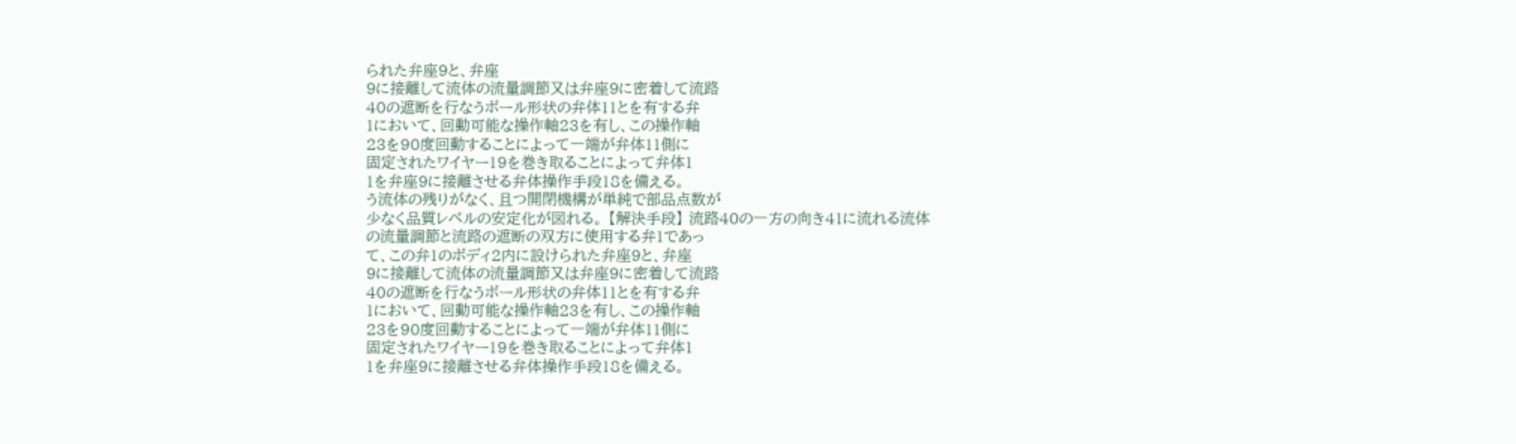られた弁座9と、弁座
9に接離して流体の流量調節又は弁座9に密着して流路
40の遮断を行なうボール形状の弁体11とを有する弁
1において、回動可能な操作軸23を有し、この操作軸
23を90度回動することによって一端が弁体11側に
固定されたワイヤー19を巻き取ることによって弁体1
1を弁座9に接離させる弁体操作手段18を備える。
う流体の残りがなく、且つ開閉機構が単純で部品点数が
少なく品質レベルの安定化が図れる。 【解決手段】 流路40の一方の向き41に流れる流体
の流量調節と流路の遮断の双方に使用する弁1であっ
て、この弁1のボディ2内に設けられた弁座9と、弁座
9に接離して流体の流量調節又は弁座9に密着して流路
40の遮断を行なうボール形状の弁体11とを有する弁
1において、回動可能な操作軸23を有し、この操作軸
23を90度回動することによって一端が弁体11側に
固定されたワイヤー19を巻き取ることによって弁体1
1を弁座9に接離させる弁体操作手段18を備える。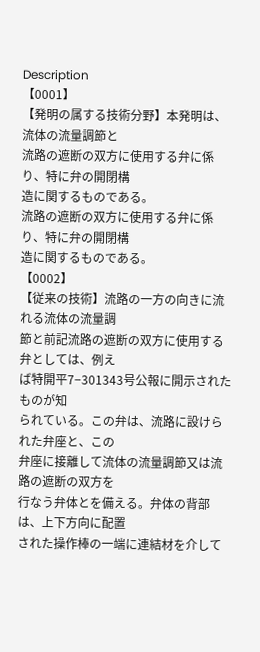Description
【0001】
【発明の属する技術分野】本発明は、流体の流量調節と
流路の遮断の双方に使用する弁に係り、特に弁の開閉構
造に関するものである。
流路の遮断の双方に使用する弁に係り、特に弁の開閉構
造に関するものである。
【0002】
【従来の技術】流路の一方の向きに流れる流体の流量調
節と前記流路の遮断の双方に使用する弁としては、例え
ば特開平7−301343号公報に開示されたものが知
られている。この弁は、流路に設けられた弁座と、この
弁座に接離して流体の流量調節又は流路の遮断の双方を
行なう弁体とを備える。弁体の背部は、上下方向に配置
された操作棒の一端に連結材を介して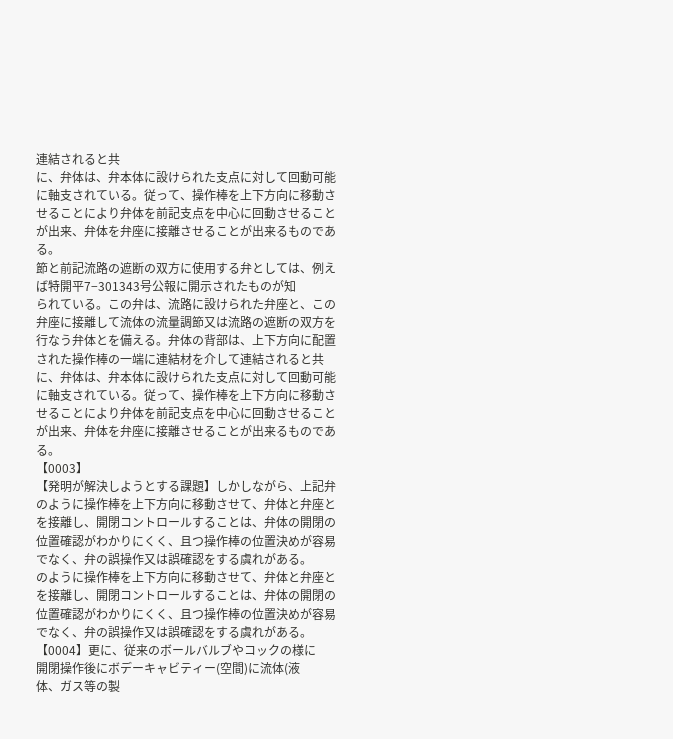連結されると共
に、弁体は、弁本体に設けられた支点に対して回動可能
に軸支されている。従って、操作棒を上下方向に移動さ
せることにより弁体を前記支点を中心に回動させること
が出来、弁体を弁座に接離させることが出来るものであ
る。
節と前記流路の遮断の双方に使用する弁としては、例え
ば特開平7−301343号公報に開示されたものが知
られている。この弁は、流路に設けられた弁座と、この
弁座に接離して流体の流量調節又は流路の遮断の双方を
行なう弁体とを備える。弁体の背部は、上下方向に配置
された操作棒の一端に連結材を介して連結されると共
に、弁体は、弁本体に設けられた支点に対して回動可能
に軸支されている。従って、操作棒を上下方向に移動さ
せることにより弁体を前記支点を中心に回動させること
が出来、弁体を弁座に接離させることが出来るものであ
る。
【0003】
【発明が解決しようとする課題】しかしながら、上記弁
のように操作棒を上下方向に移動させて、弁体と弁座と
を接離し、開閉コントロールすることは、弁体の開閉の
位置確認がわかりにくく、且つ操作棒の位置決めが容易
でなく、弁の誤操作又は誤確認をする虞れがある。
のように操作棒を上下方向に移動させて、弁体と弁座と
を接離し、開閉コントロールすることは、弁体の開閉の
位置確認がわかりにくく、且つ操作棒の位置決めが容易
でなく、弁の誤操作又は誤確認をする虞れがある。
【0004】更に、従来のボールバルブやコックの様に
開閉操作後にボデーキャビティー(空間)に流体(液
体、ガス等の製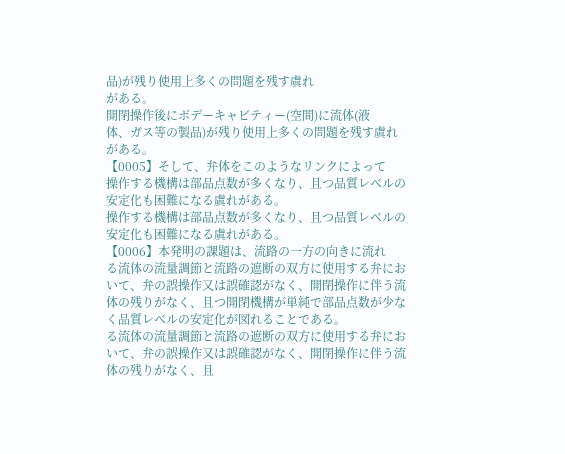品)が残り使用上多くの問題を残す虞れ
がある。
開閉操作後にボデーキャビティー(空間)に流体(液
体、ガス等の製品)が残り使用上多くの問題を残す虞れ
がある。
【0005】そして、弁体をこのようなリンクによって
操作する機構は部品点数が多くなり、且つ品質レベルの
安定化も困難になる虞れがある。
操作する機構は部品点数が多くなり、且つ品質レベルの
安定化も困難になる虞れがある。
【0006】本発明の課題は、流路の一方の向きに流れ
る流体の流量調節と流路の遮断の双方に使用する弁にお
いて、弁の誤操作又は誤確認がなく、開閉操作に伴う流
体の残りがなく、且つ開閉機構が単純で部品点数が少な
く品質レベルの安定化が図れることである。
る流体の流量調節と流路の遮断の双方に使用する弁にお
いて、弁の誤操作又は誤確認がなく、開閉操作に伴う流
体の残りがなく、且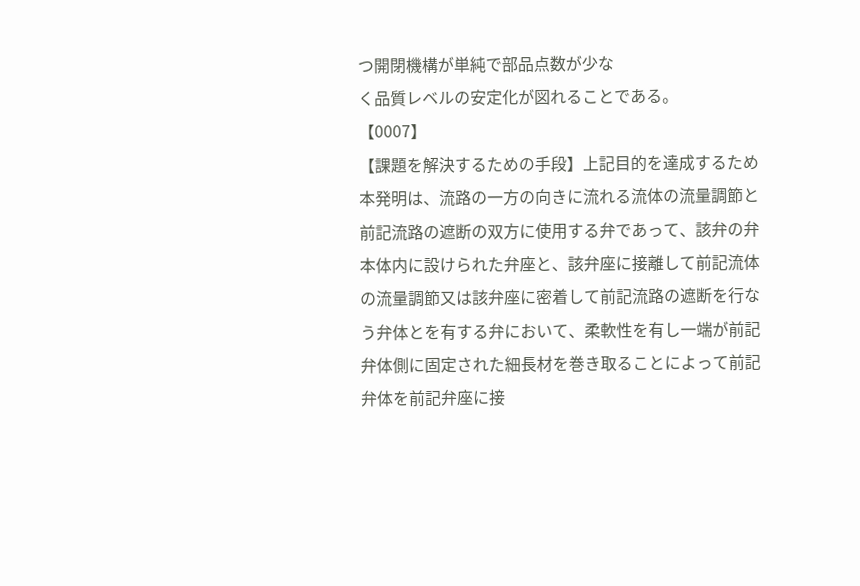つ開閉機構が単純で部品点数が少な
く品質レベルの安定化が図れることである。
【0007】
【課題を解決するための手段】上記目的を達成するため
本発明は、流路の一方の向きに流れる流体の流量調節と
前記流路の遮断の双方に使用する弁であって、該弁の弁
本体内に設けられた弁座と、該弁座に接離して前記流体
の流量調節又は該弁座に密着して前記流路の遮断を行な
う弁体とを有する弁において、柔軟性を有し一端が前記
弁体側に固定された細長材を巻き取ることによって前記
弁体を前記弁座に接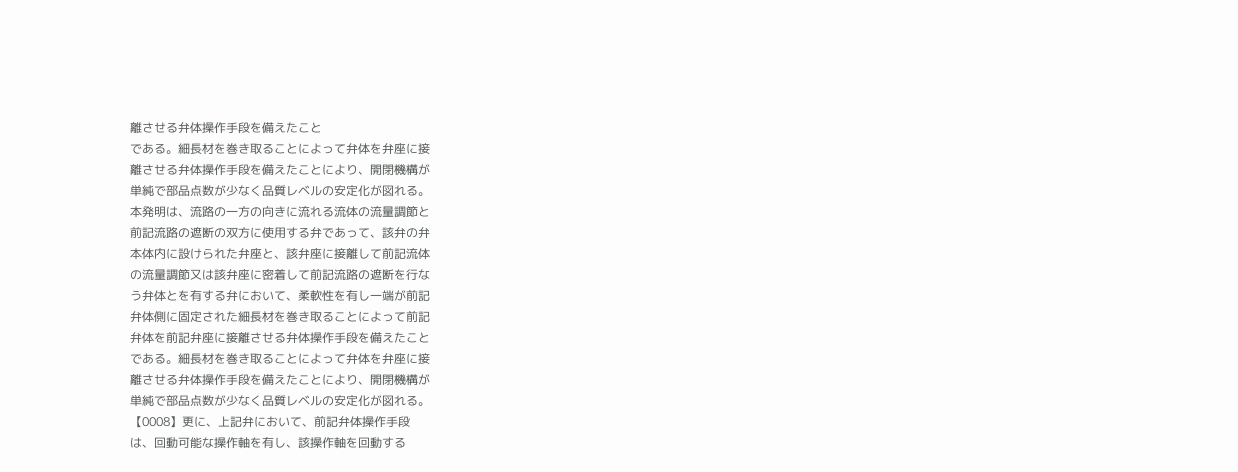離させる弁体操作手段を備えたこと
である。細長材を巻き取ることによって弁体を弁座に接
離させる弁体操作手段を備えたことにより、開閉機構が
単純で部品点数が少なく品質レベルの安定化が図れる。
本発明は、流路の一方の向きに流れる流体の流量調節と
前記流路の遮断の双方に使用する弁であって、該弁の弁
本体内に設けられた弁座と、該弁座に接離して前記流体
の流量調節又は該弁座に密着して前記流路の遮断を行な
う弁体とを有する弁において、柔軟性を有し一端が前記
弁体側に固定された細長材を巻き取ることによって前記
弁体を前記弁座に接離させる弁体操作手段を備えたこと
である。細長材を巻き取ることによって弁体を弁座に接
離させる弁体操作手段を備えたことにより、開閉機構が
単純で部品点数が少なく品質レベルの安定化が図れる。
【0008】更に、上記弁において、前記弁体操作手段
は、回動可能な操作軸を有し、該操作軸を回動する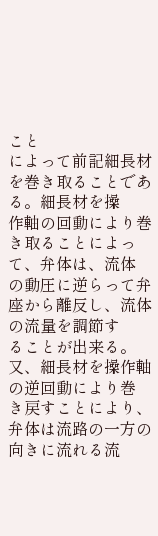こと
によって前記細長材を巻き取ることである。細長材を操
作軸の回動により巻き取ることによって、弁体は、流体
の動圧に逆らって弁座から離反し、流体の流量を調節す
ることが出来る。又、細長材を操作軸の逆回動により巻
き戻すことにより、弁体は流路の一方の向きに流れる流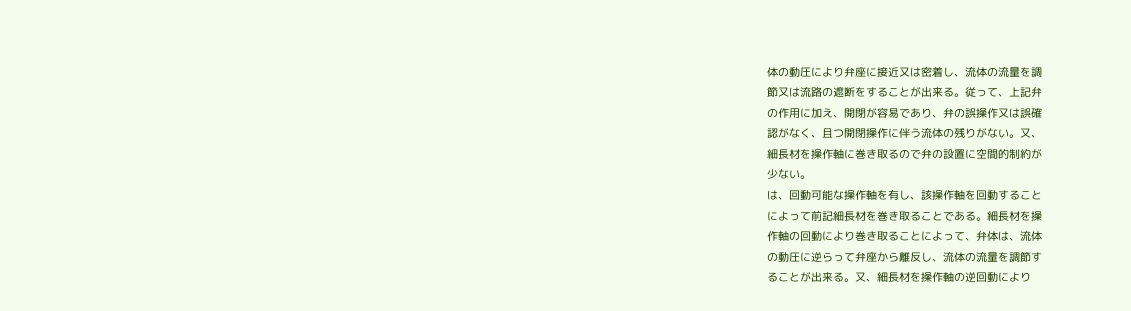体の動圧により弁座に接近又は密着し、流体の流量を調
節又は流路の遮断をすることが出来る。従って、上記弁
の作用に加え、開閉が容易であり、弁の誤操作又は誤確
認がなく、且つ開閉操作に伴う流体の残りがない。又、
細長材を操作軸に巻き取るので弁の設置に空間的制約が
少ない。
は、回動可能な操作軸を有し、該操作軸を回動すること
によって前記細長材を巻き取ることである。細長材を操
作軸の回動により巻き取ることによって、弁体は、流体
の動圧に逆らって弁座から離反し、流体の流量を調節す
ることが出来る。又、細長材を操作軸の逆回動により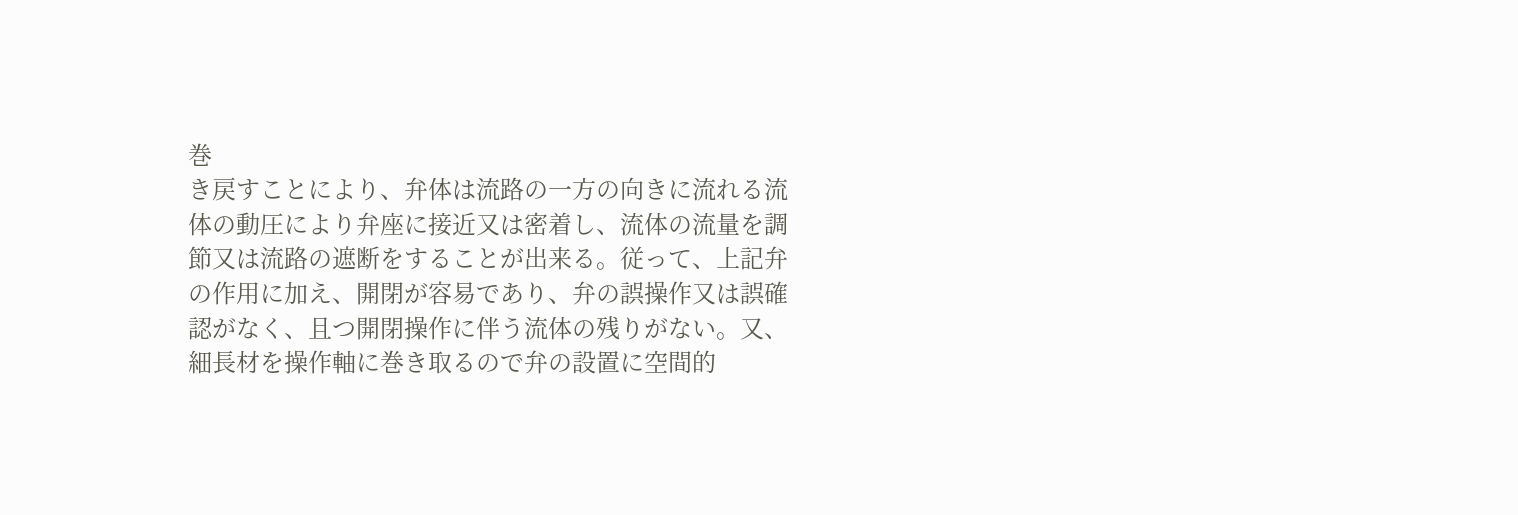巻
き戻すことにより、弁体は流路の一方の向きに流れる流
体の動圧により弁座に接近又は密着し、流体の流量を調
節又は流路の遮断をすることが出来る。従って、上記弁
の作用に加え、開閉が容易であり、弁の誤操作又は誤確
認がなく、且つ開閉操作に伴う流体の残りがない。又、
細長材を操作軸に巻き取るので弁の設置に空間的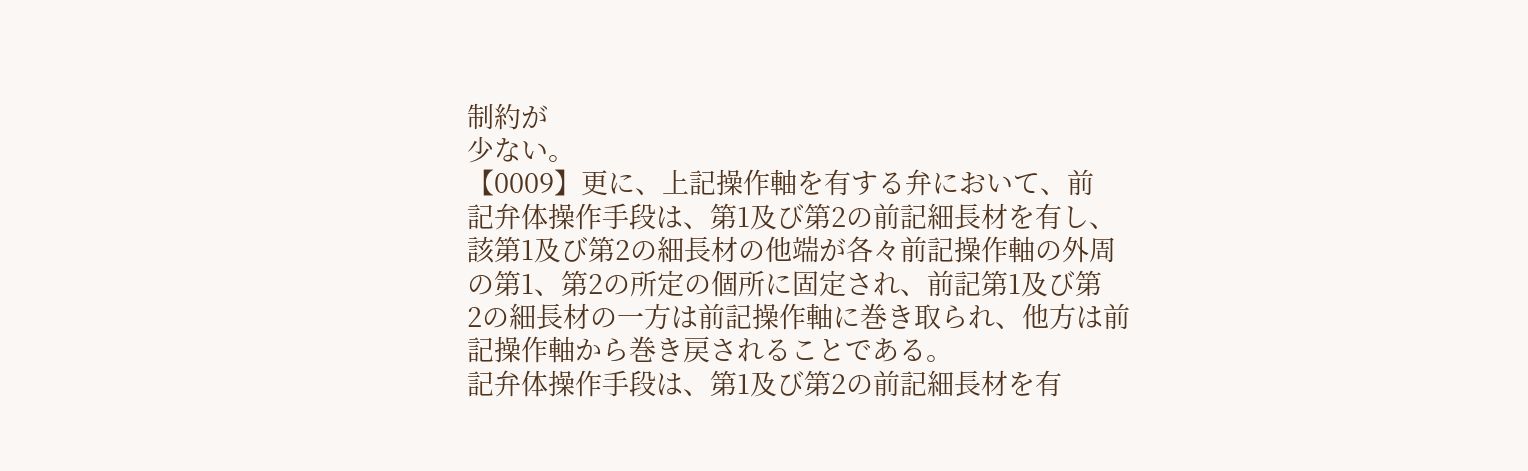制約が
少ない。
【0009】更に、上記操作軸を有する弁において、前
記弁体操作手段は、第1及び第2の前記細長材を有し、
該第1及び第2の細長材の他端が各々前記操作軸の外周
の第1、第2の所定の個所に固定され、前記第1及び第
2の細長材の一方は前記操作軸に巻き取られ、他方は前
記操作軸から巻き戻されることである。
記弁体操作手段は、第1及び第2の前記細長材を有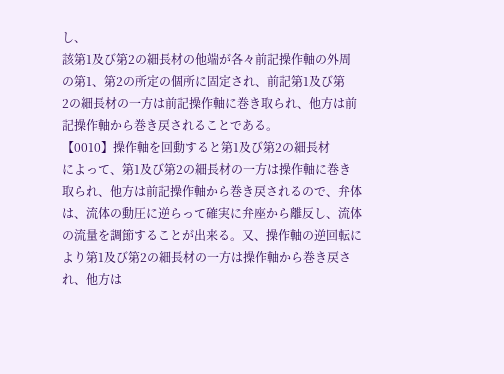し、
該第1及び第2の細長材の他端が各々前記操作軸の外周
の第1、第2の所定の個所に固定され、前記第1及び第
2の細長材の一方は前記操作軸に巻き取られ、他方は前
記操作軸から巻き戻されることである。
【0010】操作軸を回動すると第1及び第2の細長材
によって、第1及び第2の細長材の一方は操作軸に巻き
取られ、他方は前記操作軸から巻き戻されるので、弁体
は、流体の動圧に逆らって確実に弁座から離反し、流体
の流量を調節することが出来る。又、操作軸の逆回転に
より第1及び第2の細長材の一方は操作軸から巻き戻さ
れ、他方は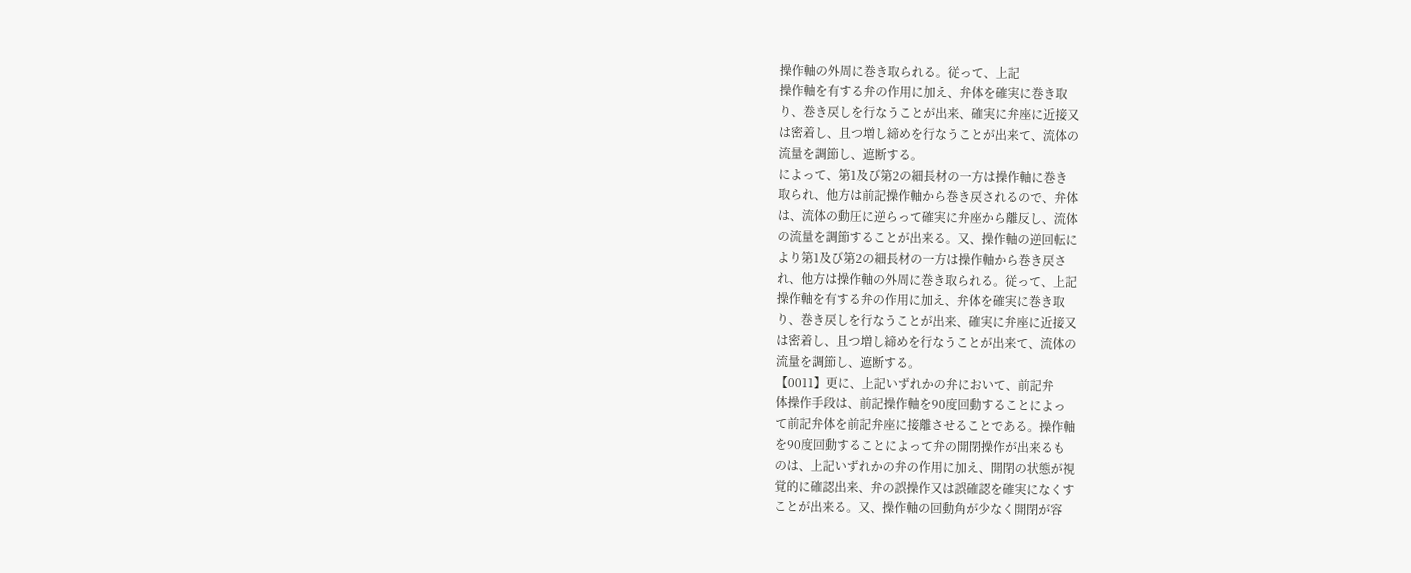操作軸の外周に巻き取られる。従って、上記
操作軸を有する弁の作用に加え、弁体を確実に巻き取
り、巻き戻しを行なうことが出来、確実に弁座に近接又
は密着し、且つ増し締めを行なうことが出来て、流体の
流量を調節し、遮断する。
によって、第1及び第2の細長材の一方は操作軸に巻き
取られ、他方は前記操作軸から巻き戻されるので、弁体
は、流体の動圧に逆らって確実に弁座から離反し、流体
の流量を調節することが出来る。又、操作軸の逆回転に
より第1及び第2の細長材の一方は操作軸から巻き戻さ
れ、他方は操作軸の外周に巻き取られる。従って、上記
操作軸を有する弁の作用に加え、弁体を確実に巻き取
り、巻き戻しを行なうことが出来、確実に弁座に近接又
は密着し、且つ増し締めを行なうことが出来て、流体の
流量を調節し、遮断する。
【0011】更に、上記いずれかの弁において、前記弁
体操作手段は、前記操作軸を90度回動することによっ
て前記弁体を前記弁座に接離させることである。操作軸
を90度回動することによって弁の開閉操作が出来るも
のは、上記いずれかの弁の作用に加え、開閉の状態が視
覚的に確認出来、弁の誤操作又は誤確認を確実になくす
ことが出来る。又、操作軸の回動角が少なく開閉が容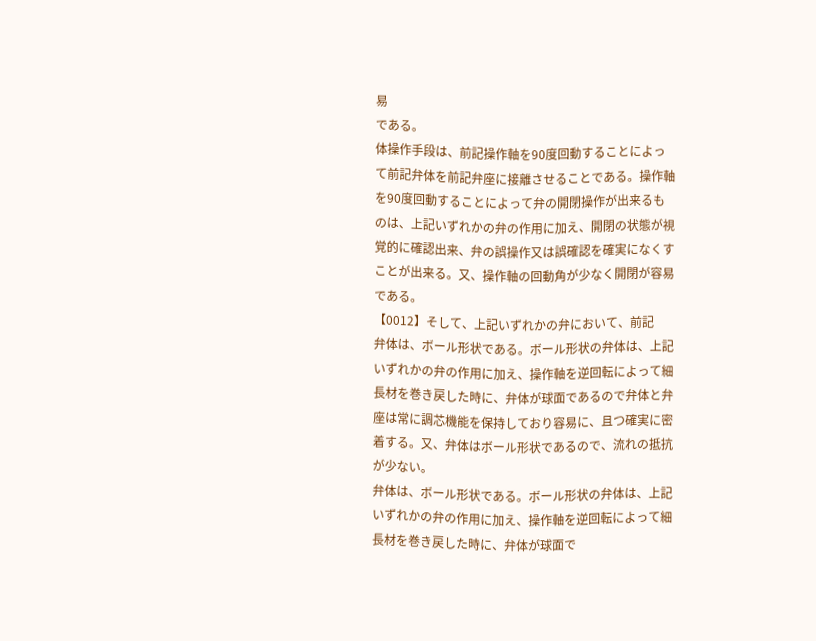易
である。
体操作手段は、前記操作軸を90度回動することによっ
て前記弁体を前記弁座に接離させることである。操作軸
を90度回動することによって弁の開閉操作が出来るも
のは、上記いずれかの弁の作用に加え、開閉の状態が視
覚的に確認出来、弁の誤操作又は誤確認を確実になくす
ことが出来る。又、操作軸の回動角が少なく開閉が容易
である。
【0012】そして、上記いずれかの弁において、前記
弁体は、ボール形状である。ボール形状の弁体は、上記
いずれかの弁の作用に加え、操作軸を逆回転によって細
長材を巻き戻した時に、弁体が球面であるので弁体と弁
座は常に調芯機能を保持しており容易に、且つ確実に密
着する。又、弁体はボール形状であるので、流れの抵抗
が少ない。
弁体は、ボール形状である。ボール形状の弁体は、上記
いずれかの弁の作用に加え、操作軸を逆回転によって細
長材を巻き戻した時に、弁体が球面で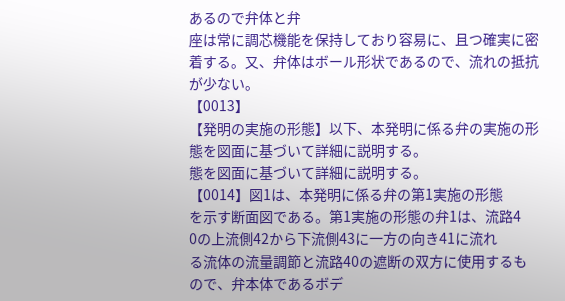あるので弁体と弁
座は常に調芯機能を保持しており容易に、且つ確実に密
着する。又、弁体はボール形状であるので、流れの抵抗
が少ない。
【0013】
【発明の実施の形態】以下、本発明に係る弁の実施の形
態を図面に基づいて詳細に説明する。
態を図面に基づいて詳細に説明する。
【0014】図1は、本発明に係る弁の第1実施の形態
を示す断面図である。第1実施の形態の弁1は、流路4
0の上流側42から下流側43に一方の向き41に流れ
る流体の流量調節と流路40の遮断の双方に使用するも
ので、弁本体であるボデ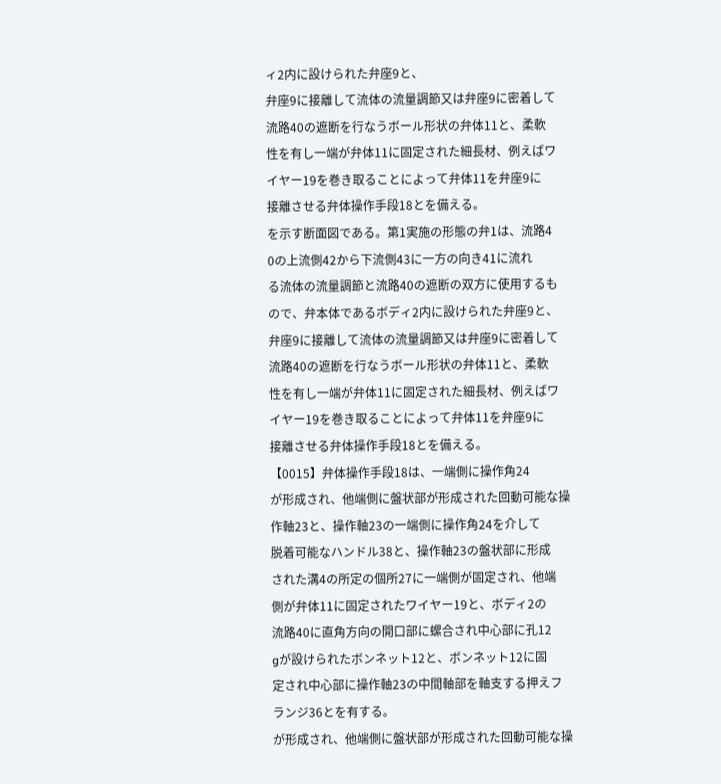ィ2内に設けられた弁座9と、
弁座9に接離して流体の流量調節又は弁座9に密着して
流路40の遮断を行なうボール形状の弁体11と、柔軟
性を有し一端が弁体11に固定された細長材、例えばワ
イヤー19を巻き取ることによって弁体11を弁座9に
接離させる弁体操作手段18とを備える。
を示す断面図である。第1実施の形態の弁1は、流路4
0の上流側42から下流側43に一方の向き41に流れ
る流体の流量調節と流路40の遮断の双方に使用するも
ので、弁本体であるボディ2内に設けられた弁座9と、
弁座9に接離して流体の流量調節又は弁座9に密着して
流路40の遮断を行なうボール形状の弁体11と、柔軟
性を有し一端が弁体11に固定された細長材、例えばワ
イヤー19を巻き取ることによって弁体11を弁座9に
接離させる弁体操作手段18とを備える。
【0015】弁体操作手段18は、一端側に操作角24
が形成され、他端側に盤状部が形成された回動可能な操
作軸23と、操作軸23の一端側に操作角24を介して
脱着可能なハンドル38と、操作軸23の盤状部に形成
された溝4の所定の個所27に一端側が固定され、他端
側が弁体11に固定されたワイヤー19と、ボディ2の
流路40に直角方向の開口部に螺合され中心部に孔12
gが設けられたボンネット12と、ボンネット12に固
定され中心部に操作軸23の中間軸部を軸支する押えフ
ランジ36とを有する。
が形成され、他端側に盤状部が形成された回動可能な操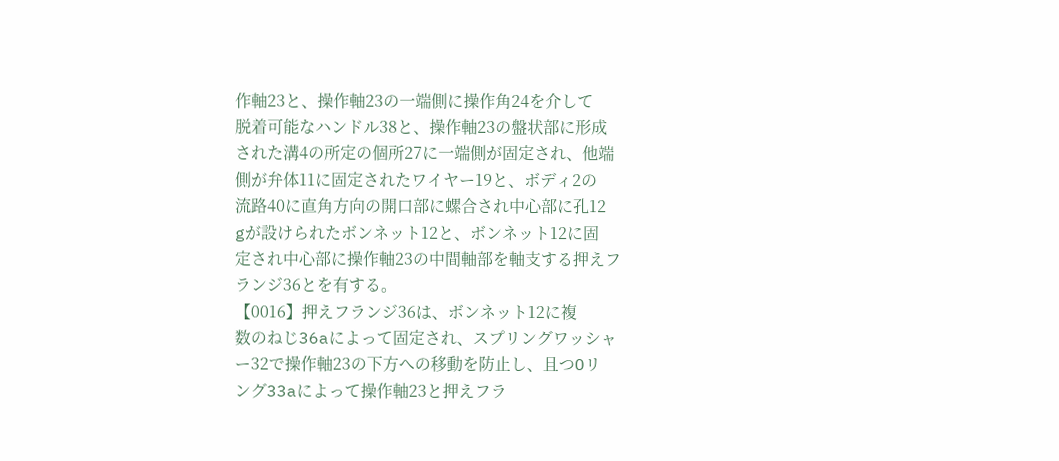作軸23と、操作軸23の一端側に操作角24を介して
脱着可能なハンドル38と、操作軸23の盤状部に形成
された溝4の所定の個所27に一端側が固定され、他端
側が弁体11に固定されたワイヤー19と、ボディ2の
流路40に直角方向の開口部に螺合され中心部に孔12
gが設けられたボンネット12と、ボンネット12に固
定され中心部に操作軸23の中間軸部を軸支する押えフ
ランジ36とを有する。
【0016】押えフランジ36は、ボンネット12に複
数のねじ36aによって固定され、スプリングワッシャ
ー32で操作軸23の下方への移動を防止し、且つOリ
ング33aによって操作軸23と押えフラ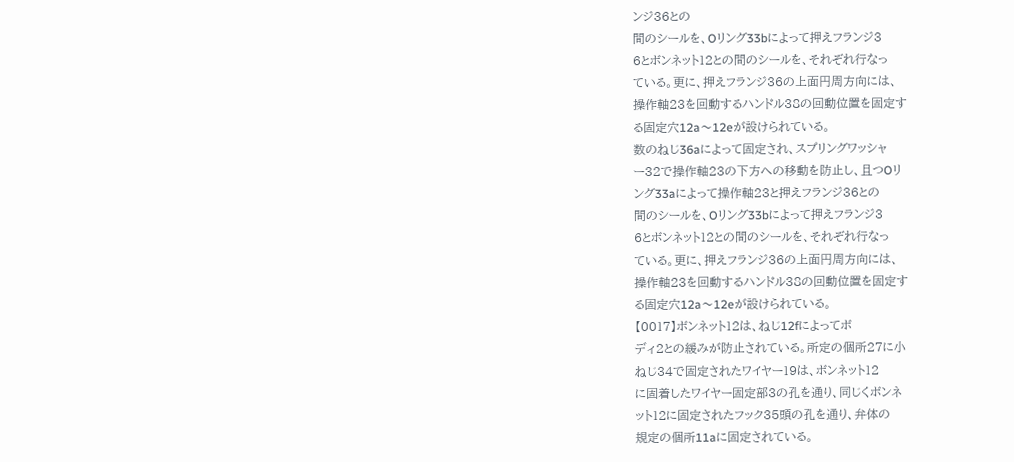ンジ36との
間のシールを、Oリング33bによって押えフランジ3
6とボンネット12との間のシールを、それぞれ行なっ
ている。更に、押えフランジ36の上面円周方向には、
操作軸23を回動するハンドル38の回動位置を固定す
る固定穴12a〜12eが設けられている。
数のねじ36aによって固定され、スプリングワッシャ
ー32で操作軸23の下方への移動を防止し、且つOリ
ング33aによって操作軸23と押えフランジ36との
間のシールを、Oリング33bによって押えフランジ3
6とボンネット12との間のシールを、それぞれ行なっ
ている。更に、押えフランジ36の上面円周方向には、
操作軸23を回動するハンドル38の回動位置を固定す
る固定穴12a〜12eが設けられている。
【0017】ボンネット12は、ねじ12fによってボ
ディ2との緩みが防止されている。所定の個所27に小
ねじ34で固定されたワイヤー19は、ボンネット12
に固着したワイヤー固定部3の孔を通り、同じくボンネ
ット12に固定されたフック35頭の孔を通り、弁体の
規定の個所11aに固定されている。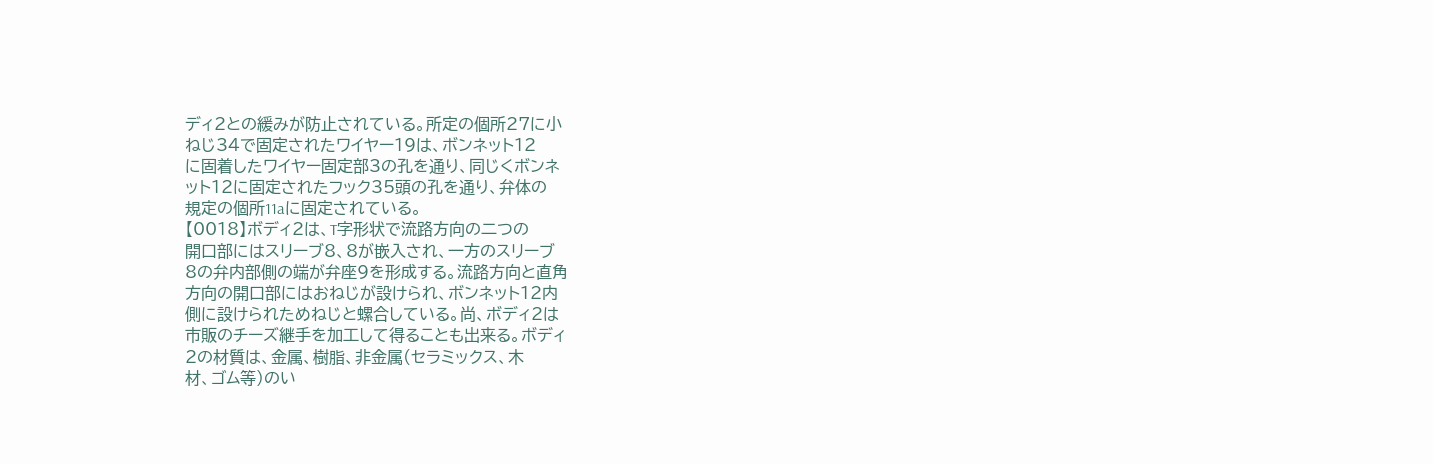ディ2との緩みが防止されている。所定の個所27に小
ねじ34で固定されたワイヤー19は、ボンネット12
に固着したワイヤー固定部3の孔を通り、同じくボンネ
ット12に固定されたフック35頭の孔を通り、弁体の
規定の個所11aに固定されている。
【0018】ボディ2は、T字形状で流路方向の二つの
開口部にはスリーブ8、8が嵌入され、一方のスリーブ
8の弁内部側の端が弁座9を形成する。流路方向と直角
方向の開口部にはおねじが設けられ、ボンネット12内
側に設けられためねじと螺合している。尚、ボディ2は
市販のチーズ継手を加工して得ることも出来る。ボディ
2の材質は、金属、樹脂、非金属(セラミックス、木
材、ゴム等)のい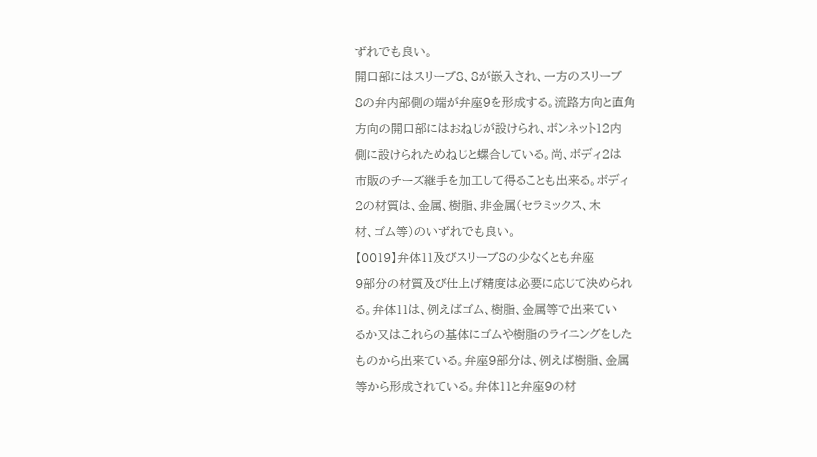ずれでも良い。
開口部にはスリーブ8、8が嵌入され、一方のスリーブ
8の弁内部側の端が弁座9を形成する。流路方向と直角
方向の開口部にはおねじが設けられ、ボンネット12内
側に設けられためねじと螺合している。尚、ボディ2は
市販のチーズ継手を加工して得ることも出来る。ボディ
2の材質は、金属、樹脂、非金属(セラミックス、木
材、ゴム等)のいずれでも良い。
【0019】弁体11及びスリーブ8の少なくとも弁座
9部分の材質及び仕上げ精度は必要に応じて決められ
る。弁体11は、例えばゴム、樹脂、金属等で出来てい
るか又はこれらの基体にゴムや樹脂のライニングをした
ものから出来ている。弁座9部分は、例えば樹脂、金属
等から形成されている。弁体11と弁座9の材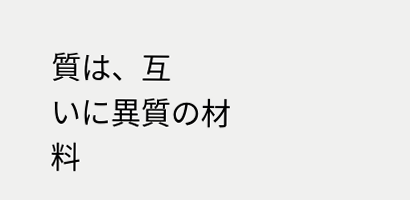質は、互
いに異質の材料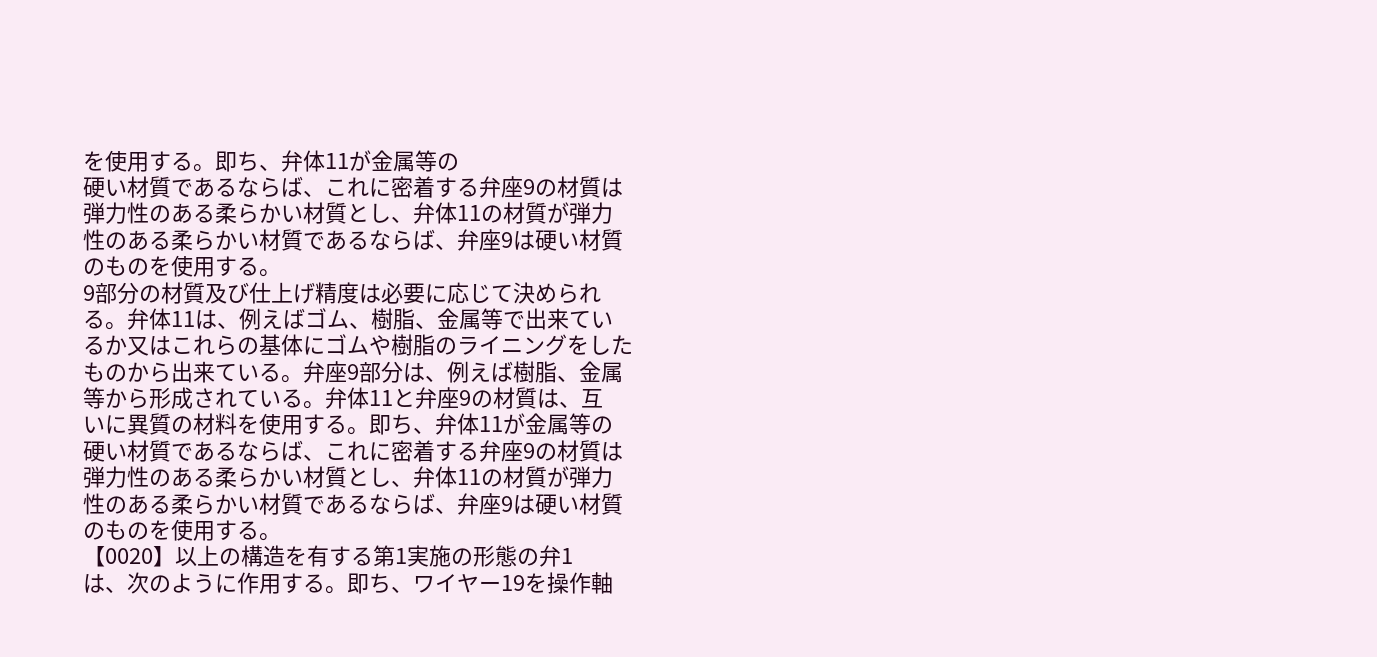を使用する。即ち、弁体11が金属等の
硬い材質であるならば、これに密着する弁座9の材質は
弾力性のある柔らかい材質とし、弁体11の材質が弾力
性のある柔らかい材質であるならば、弁座9は硬い材質
のものを使用する。
9部分の材質及び仕上げ精度は必要に応じて決められ
る。弁体11は、例えばゴム、樹脂、金属等で出来てい
るか又はこれらの基体にゴムや樹脂のライニングをした
ものから出来ている。弁座9部分は、例えば樹脂、金属
等から形成されている。弁体11と弁座9の材質は、互
いに異質の材料を使用する。即ち、弁体11が金属等の
硬い材質であるならば、これに密着する弁座9の材質は
弾力性のある柔らかい材質とし、弁体11の材質が弾力
性のある柔らかい材質であるならば、弁座9は硬い材質
のものを使用する。
【0020】以上の構造を有する第1実施の形態の弁1
は、次のように作用する。即ち、ワイヤー19を操作軸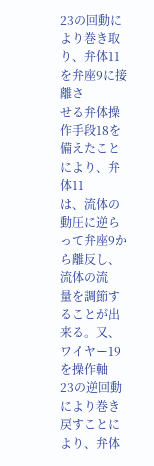23の回動により巻き取り、弁体11を弁座9に接離さ
せる弁体操作手段18を備えたことにより、弁体11
は、流体の動圧に逆らって弁座9から離反し、流体の流
量を調節することが出来る。又、ワイヤー19を操作軸
23の逆回動により巻き戻すことにより、弁体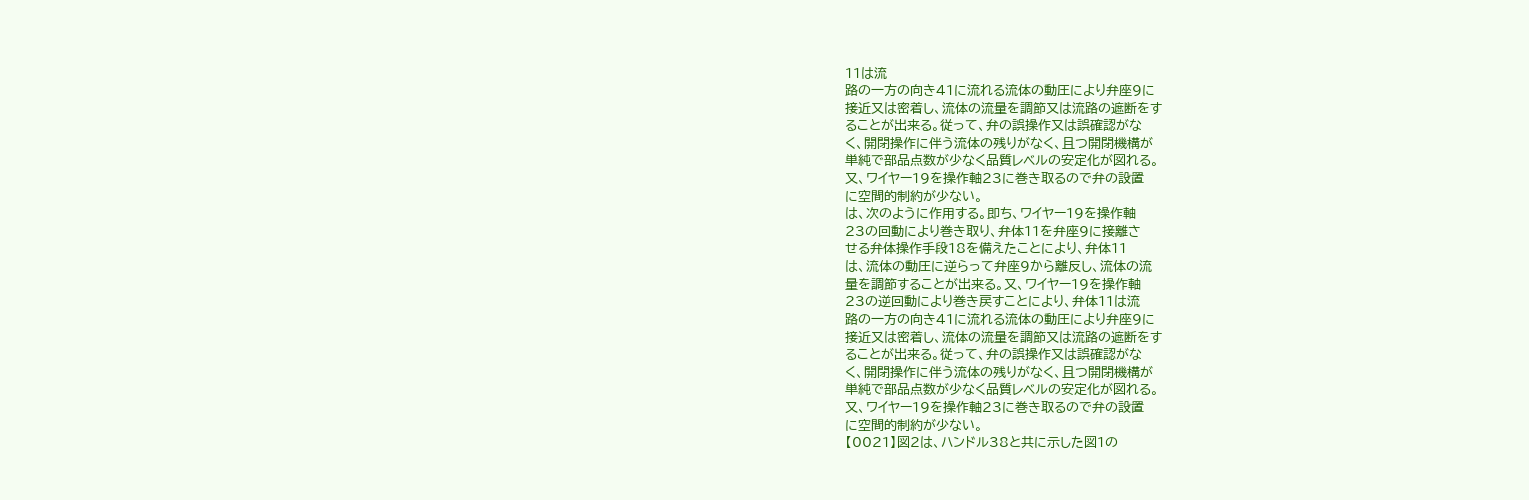11は流
路の一方の向き41に流れる流体の動圧により弁座9に
接近又は密着し、流体の流量を調節又は流路の遮断をす
ることが出来る。従って、弁の誤操作又は誤確認がな
く、開閉操作に伴う流体の残りがなく、且つ開閉機構が
単純で部品点数が少なく品質レベルの安定化が図れる。
又、ワイヤー19を操作軸23に巻き取るので弁の設置
に空間的制約が少ない。
は、次のように作用する。即ち、ワイヤー19を操作軸
23の回動により巻き取り、弁体11を弁座9に接離さ
せる弁体操作手段18を備えたことにより、弁体11
は、流体の動圧に逆らって弁座9から離反し、流体の流
量を調節することが出来る。又、ワイヤー19を操作軸
23の逆回動により巻き戻すことにより、弁体11は流
路の一方の向き41に流れる流体の動圧により弁座9に
接近又は密着し、流体の流量を調節又は流路の遮断をす
ることが出来る。従って、弁の誤操作又は誤確認がな
く、開閉操作に伴う流体の残りがなく、且つ開閉機構が
単純で部品点数が少なく品質レベルの安定化が図れる。
又、ワイヤー19を操作軸23に巻き取るので弁の設置
に空間的制約が少ない。
【0021】図2は、ハンドル38と共に示した図1の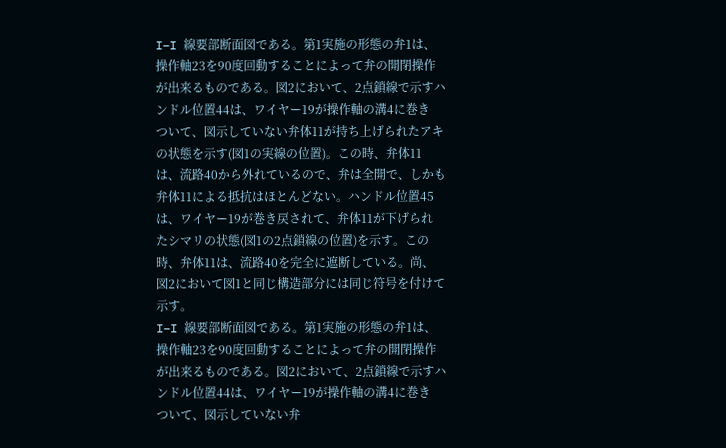I−I 線要部断面図である。第1実施の形態の弁1は、
操作軸23を90度回動することによって弁の開閉操作
が出来るものである。図2において、2点鎖線で示すハ
ンドル位置44は、ワイヤー19が操作軸の溝4に巻き
ついて、図示していない弁体11が持ち上げられたアキ
の状態を示す(図1の実線の位置)。この時、弁体11
は、流路40から外れているので、弁は全開で、しかも
弁体11による抵抗はほとんどない。ハンドル位置45
は、ワイヤー19が巻き戻されて、弁体11が下げられ
たシマリの状態(図1の2点鎖線の位置)を示す。この
時、弁体11は、流路40を完全に遮断している。尚、
図2において図1と同じ構造部分には同じ符号を付けて
示す。
I−I 線要部断面図である。第1実施の形態の弁1は、
操作軸23を90度回動することによって弁の開閉操作
が出来るものである。図2において、2点鎖線で示すハ
ンドル位置44は、ワイヤー19が操作軸の溝4に巻き
ついて、図示していない弁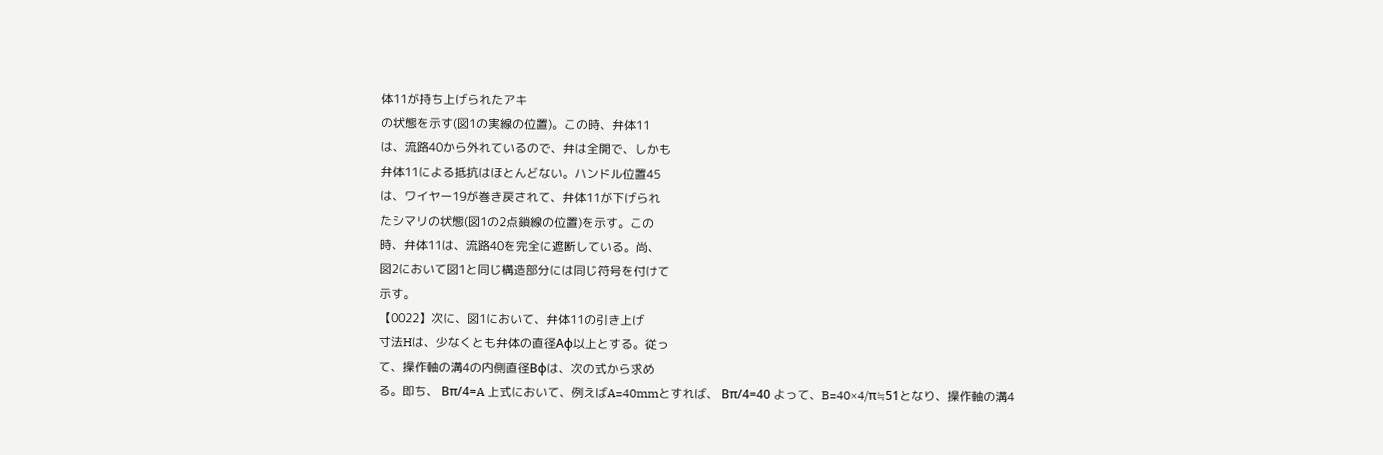体11が持ち上げられたアキ
の状態を示す(図1の実線の位置)。この時、弁体11
は、流路40から外れているので、弁は全開で、しかも
弁体11による抵抗はほとんどない。ハンドル位置45
は、ワイヤー19が巻き戻されて、弁体11が下げられ
たシマリの状態(図1の2点鎖線の位置)を示す。この
時、弁体11は、流路40を完全に遮断している。尚、
図2において図1と同じ構造部分には同じ符号を付けて
示す。
【0022】次に、図1において、弁体11の引き上げ
寸法Hは、少なくとも弁体の直径Aφ以上とする。従っ
て、操作軸の溝4の内側直径Bφは、次の式から求め
る。即ち、 Bπ/4=A 上式において、例えばA=40mmとすれば、 Bπ/4=40 よって、B=40×4/π≒51となり、操作軸の溝4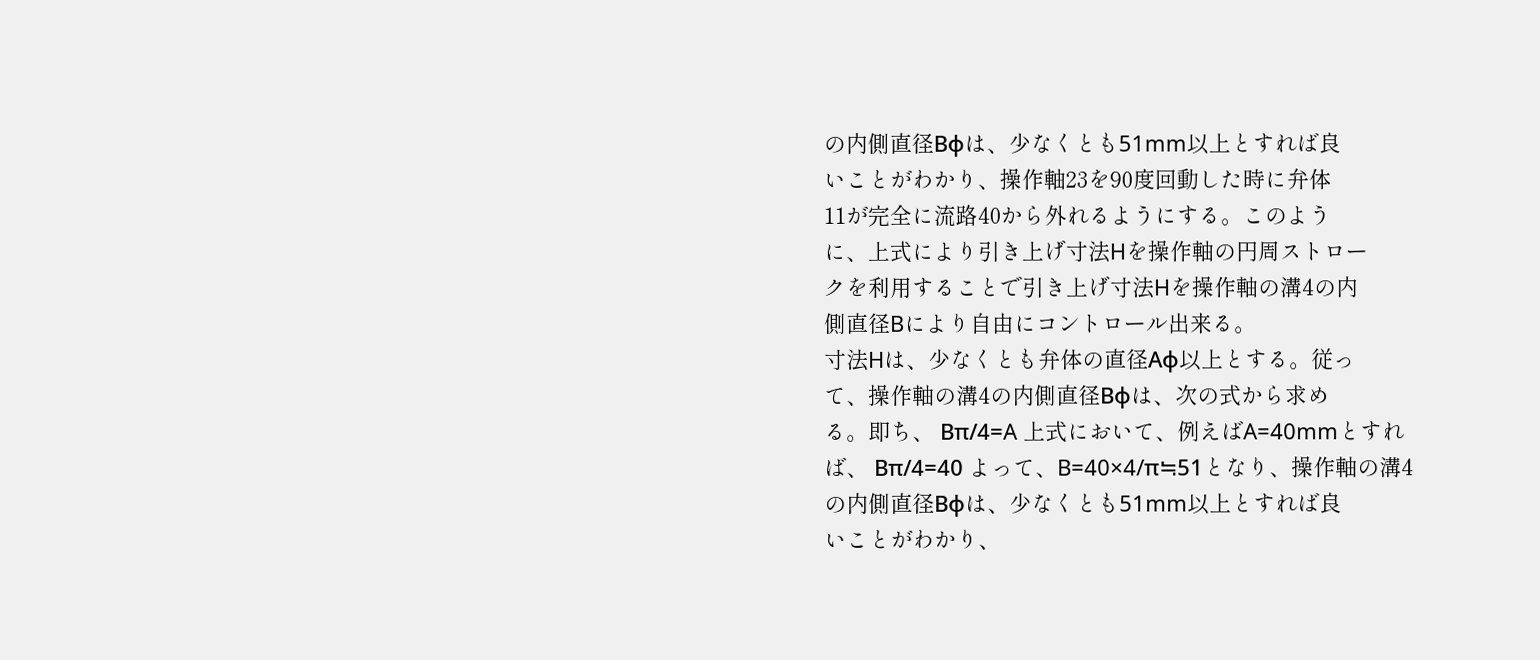の内側直径Bφは、少なくとも51mm以上とすれば良
いことがわかり、操作軸23を90度回動した時に弁体
11が完全に流路40から外れるようにする。このよう
に、上式により引き上げ寸法Hを操作軸の円周ストロー
クを利用することで引き上げ寸法Hを操作軸の溝4の内
側直径Bにより自由にコントロール出来る。
寸法Hは、少なくとも弁体の直径Aφ以上とする。従っ
て、操作軸の溝4の内側直径Bφは、次の式から求め
る。即ち、 Bπ/4=A 上式において、例えばA=40mmとすれば、 Bπ/4=40 よって、B=40×4/π≒51となり、操作軸の溝4
の内側直径Bφは、少なくとも51mm以上とすれば良
いことがわかり、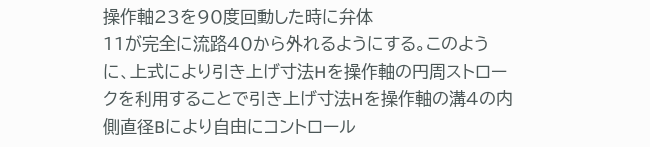操作軸23を90度回動した時に弁体
11が完全に流路40から外れるようにする。このよう
に、上式により引き上げ寸法Hを操作軸の円周ストロー
クを利用することで引き上げ寸法Hを操作軸の溝4の内
側直径Bにより自由にコントロール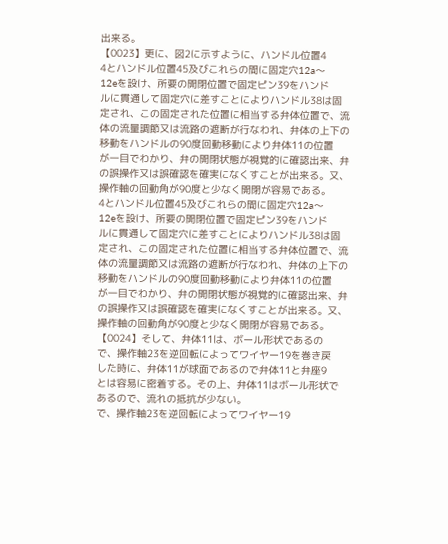出来る。
【0023】更に、図2に示すように、ハンドル位置4
4とハンドル位置45及びこれらの間に固定穴12a〜
12eを設け、所要の開閉位置で固定ピン39をハンド
ルに貫通して固定穴に差すことによりハンドル38は固
定され、この固定された位置に相当する弁体位置で、流
体の流量調節又は流路の遮断が行なわれ、弁体の上下の
移動をハンドルの90度回動移動により弁体11の位置
が一目でわかり、弁の開閉状態が視覚的に確認出来、弁
の誤操作又は誤確認を確実になくすことが出来る。又、
操作軸の回動角が90度と少なく開閉が容易である。
4とハンドル位置45及びこれらの間に固定穴12a〜
12eを設け、所要の開閉位置で固定ピン39をハンド
ルに貫通して固定穴に差すことによりハンドル38は固
定され、この固定された位置に相当する弁体位置で、流
体の流量調節又は流路の遮断が行なわれ、弁体の上下の
移動をハンドルの90度回動移動により弁体11の位置
が一目でわかり、弁の開閉状態が視覚的に確認出来、弁
の誤操作又は誤確認を確実になくすことが出来る。又、
操作軸の回動角が90度と少なく開閉が容易である。
【0024】そして、弁体11は、ボール形状であるの
で、操作軸23を逆回転によってワイヤー19を巻き戻
した時に、弁体11が球面であるので弁体11と弁座9
とは容易に密着する。その上、弁体11はボール形状で
あるので、流れの抵抗が少ない。
で、操作軸23を逆回転によってワイヤー19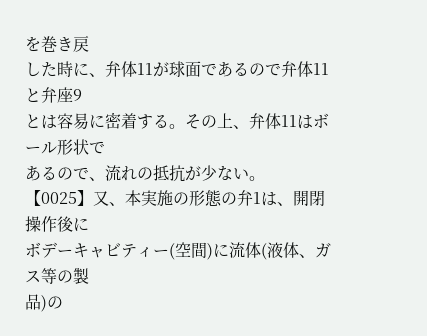を巻き戻
した時に、弁体11が球面であるので弁体11と弁座9
とは容易に密着する。その上、弁体11はボール形状で
あるので、流れの抵抗が少ない。
【0025】又、本実施の形態の弁1は、開閉操作後に
ボデーキャビティー(空間)に流体(液体、ガス等の製
品)の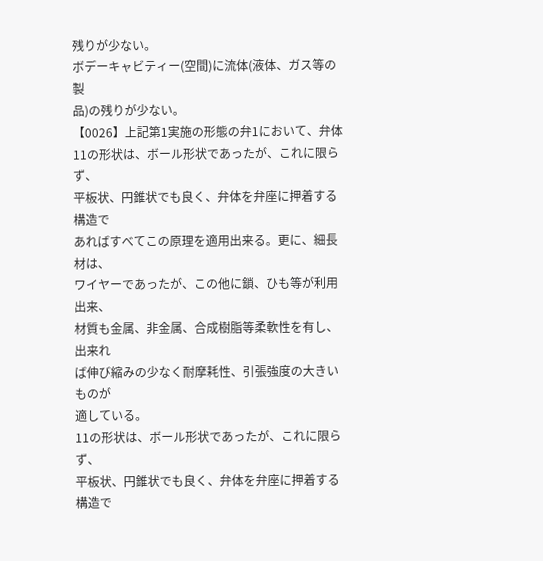残りが少ない。
ボデーキャビティー(空間)に流体(液体、ガス等の製
品)の残りが少ない。
【0026】上記第1実施の形態の弁1において、弁体
11の形状は、ボール形状であったが、これに限らず、
平板状、円錐状でも良く、弁体を弁座に押着する構造で
あればすべてこの原理を適用出来る。更に、細長材は、
ワイヤーであったが、この他に鎖、ひも等が利用出来、
材質も金属、非金属、合成樹脂等柔軟性を有し、出来れ
ば伸び縮みの少なく耐摩耗性、引張強度の大きいものが
適している。
11の形状は、ボール形状であったが、これに限らず、
平板状、円錐状でも良く、弁体を弁座に押着する構造で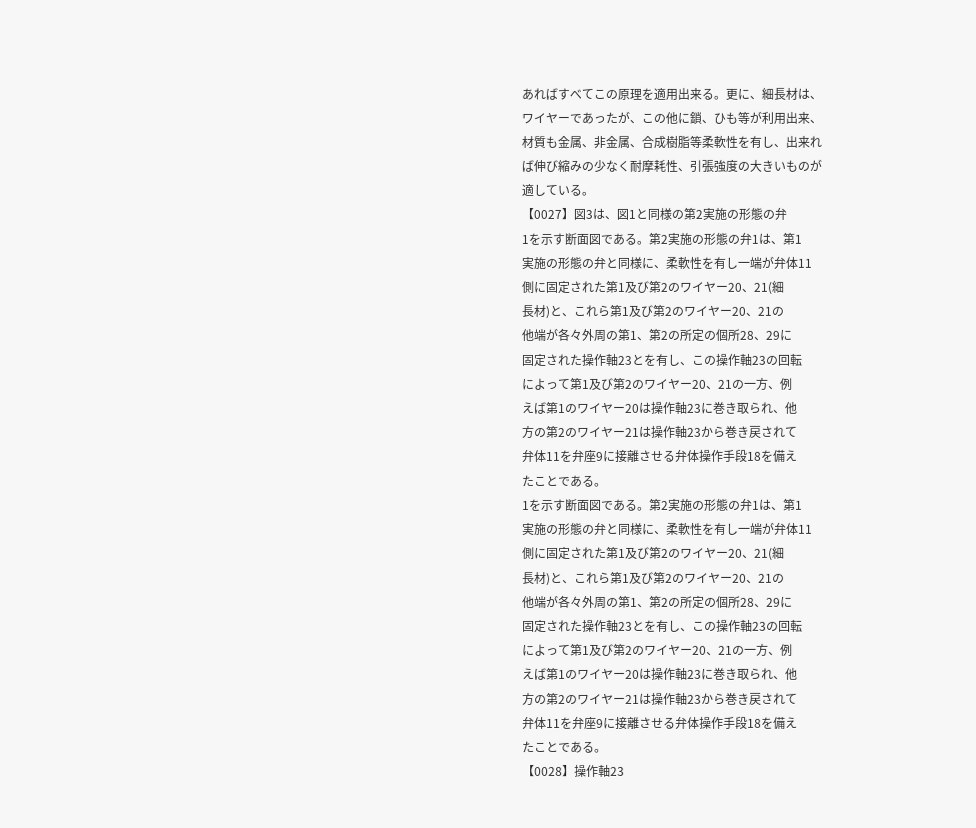あればすべてこの原理を適用出来る。更に、細長材は、
ワイヤーであったが、この他に鎖、ひも等が利用出来、
材質も金属、非金属、合成樹脂等柔軟性を有し、出来れ
ば伸び縮みの少なく耐摩耗性、引張強度の大きいものが
適している。
【0027】図3は、図1と同様の第2実施の形態の弁
1を示す断面図である。第2実施の形態の弁1は、第1
実施の形態の弁と同様に、柔軟性を有し一端が弁体11
側に固定された第1及び第2のワイヤー20、21(細
長材)と、これら第1及び第2のワイヤー20、21の
他端が各々外周の第1、第2の所定の個所28、29に
固定された操作軸23とを有し、この操作軸23の回転
によって第1及び第2のワイヤー20、21の一方、例
えば第1のワイヤー20は操作軸23に巻き取られ、他
方の第2のワイヤー21は操作軸23から巻き戻されて
弁体11を弁座9に接離させる弁体操作手段18を備え
たことである。
1を示す断面図である。第2実施の形態の弁1は、第1
実施の形態の弁と同様に、柔軟性を有し一端が弁体11
側に固定された第1及び第2のワイヤー20、21(細
長材)と、これら第1及び第2のワイヤー20、21の
他端が各々外周の第1、第2の所定の個所28、29に
固定された操作軸23とを有し、この操作軸23の回転
によって第1及び第2のワイヤー20、21の一方、例
えば第1のワイヤー20は操作軸23に巻き取られ、他
方の第2のワイヤー21は操作軸23から巻き戻されて
弁体11を弁座9に接離させる弁体操作手段18を備え
たことである。
【0028】操作軸23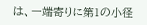は、一端寄りに第1の小径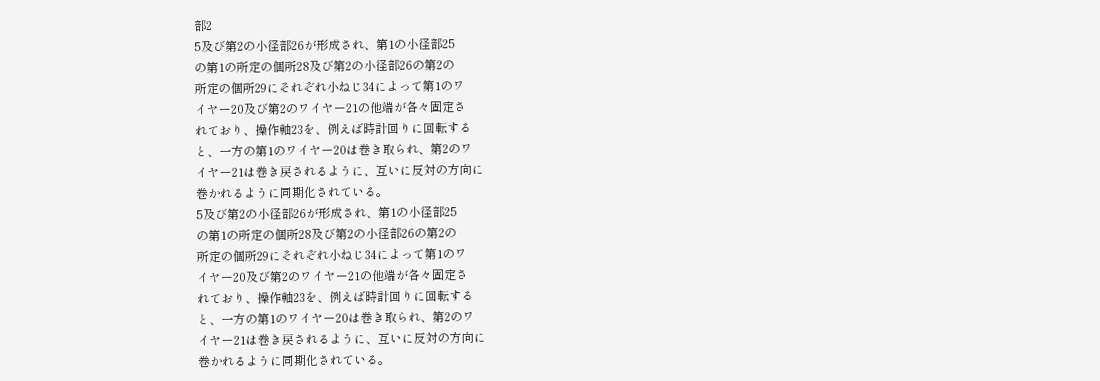部2
5及び第2の小径部26が形成され、第1の小径部25
の第1の所定の個所28及び第2の小径部26の第2の
所定の個所29にそれぞれ小ねじ34によって第1のワ
イヤー20及び第2のワイヤー21の他端が各々固定さ
れており、操作軸23を、例えば時計回りに回転する
と、一方の第1のワイヤー20は巻き取られ、第2のワ
イヤー21は巻き戻されるように、互いに反対の方向に
巻かれるように同期化されている。
5及び第2の小径部26が形成され、第1の小径部25
の第1の所定の個所28及び第2の小径部26の第2の
所定の個所29にそれぞれ小ねじ34によって第1のワ
イヤー20及び第2のワイヤー21の他端が各々固定さ
れており、操作軸23を、例えば時計回りに回転する
と、一方の第1のワイヤー20は巻き取られ、第2のワ
イヤー21は巻き戻されるように、互いに反対の方向に
巻かれるように同期化されている。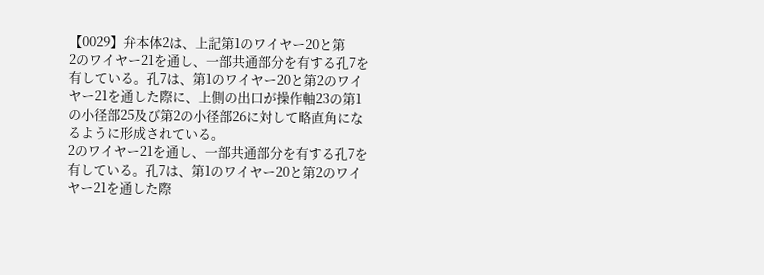【0029】弁本体2は、上記第1のワイヤー20と第
2のワイヤー21を通し、一部共通部分を有する孔7を
有している。孔7は、第1のワイヤー20と第2のワイ
ヤー21を通した際に、上側の出口が操作軸23の第1
の小径部25及び第2の小径部26に対して略直角にな
るように形成されている。
2のワイヤー21を通し、一部共通部分を有する孔7を
有している。孔7は、第1のワイヤー20と第2のワイ
ヤー21を通した際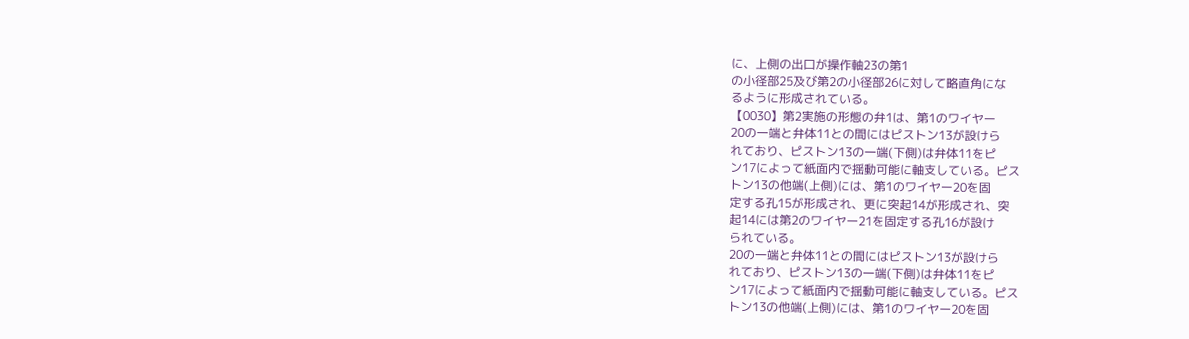に、上側の出口が操作軸23の第1
の小径部25及び第2の小径部26に対して略直角にな
るように形成されている。
【0030】第2実施の形態の弁1は、第1のワイヤー
20の一端と弁体11との間にはピストン13が設けら
れており、ピストン13の一端(下側)は弁体11をピ
ン17によって紙面内で揺動可能に軸支している。ピス
トン13の他端(上側)には、第1のワイヤー20を固
定する孔15が形成され、更に突起14が形成され、突
起14には第2のワイヤー21を固定する孔16が設け
られている。
20の一端と弁体11との間にはピストン13が設けら
れており、ピストン13の一端(下側)は弁体11をピ
ン17によって紙面内で揺動可能に軸支している。ピス
トン13の他端(上側)には、第1のワイヤー20を固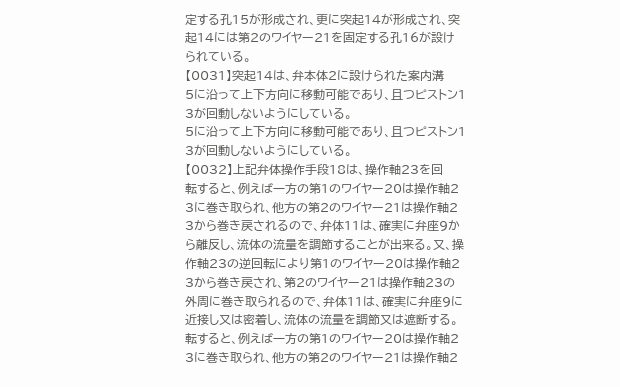定する孔15が形成され、更に突起14が形成され、突
起14には第2のワイヤー21を固定する孔16が設け
られている。
【0031】突起14は、弁本体2に設けられた案内溝
5に沿って上下方向に移動可能であり、且つピストン1
3が回動しないようにしている。
5に沿って上下方向に移動可能であり、且つピストン1
3が回動しないようにしている。
【0032】上記弁体操作手段18は、操作軸23を回
転すると、例えば一方の第1のワイヤー20は操作軸2
3に巻き取られ、他方の第2のワイヤー21は操作軸2
3から巻き戻されるので、弁体11は、確実に弁座9か
ら離反し、流体の流量を調節することが出来る。又、操
作軸23の逆回転により第1のワイヤー20は操作軸2
3から巻き戻され、第2のワイヤー21は操作軸23の
外周に巻き取られるので、弁体11は、確実に弁座9に
近接し又は密着し、流体の流量を調節又は遮断する。
転すると、例えば一方の第1のワイヤー20は操作軸2
3に巻き取られ、他方の第2のワイヤー21は操作軸2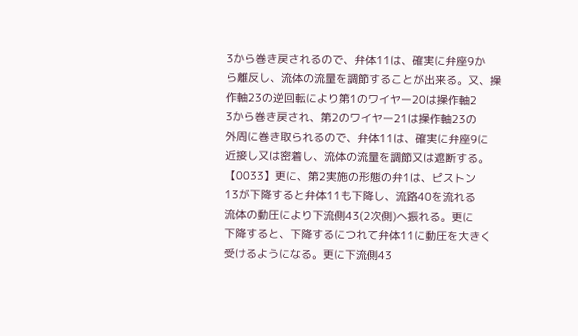3から巻き戻されるので、弁体11は、確実に弁座9か
ら離反し、流体の流量を調節することが出来る。又、操
作軸23の逆回転により第1のワイヤー20は操作軸2
3から巻き戻され、第2のワイヤー21は操作軸23の
外周に巻き取られるので、弁体11は、確実に弁座9に
近接し又は密着し、流体の流量を調節又は遮断する。
【0033】更に、第2実施の形態の弁1は、ピストン
13が下降すると弁体11も下降し、流路40を流れる
流体の動圧により下流側43(2次側)へ振れる。更に
下降すると、下降するにつれて弁体11に動圧を大きく
受けるようになる。更に下流側43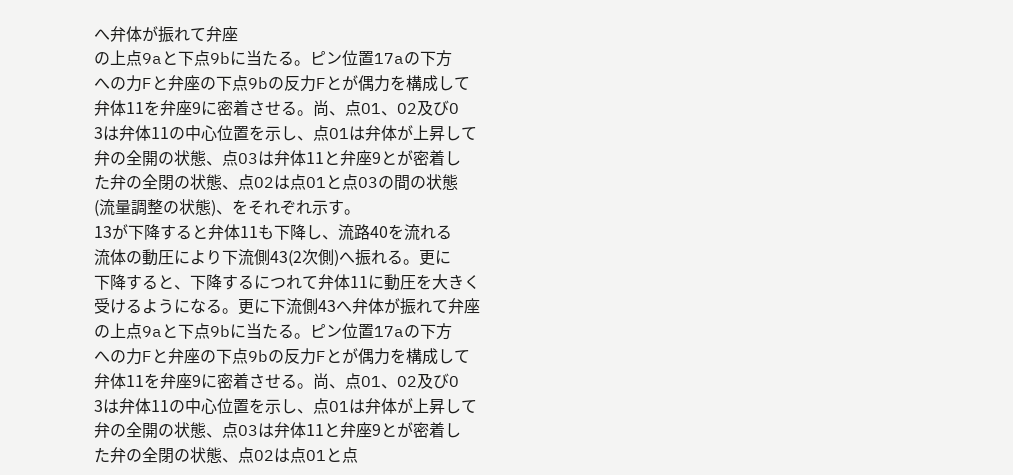へ弁体が振れて弁座
の上点9aと下点9bに当たる。ピン位置17aの下方
への力Fと弁座の下点9bの反力Fとが偶力を構成して
弁体11を弁座9に密着させる。尚、点O1、O2及びO
3は弁体11の中心位置を示し、点O1は弁体が上昇して
弁の全開の状態、点O3は弁体11と弁座9とが密着し
た弁の全閉の状態、点O2は点O1と点O3の間の状態
(流量調整の状態)、をそれぞれ示す。
13が下降すると弁体11も下降し、流路40を流れる
流体の動圧により下流側43(2次側)へ振れる。更に
下降すると、下降するにつれて弁体11に動圧を大きく
受けるようになる。更に下流側43へ弁体が振れて弁座
の上点9aと下点9bに当たる。ピン位置17aの下方
への力Fと弁座の下点9bの反力Fとが偶力を構成して
弁体11を弁座9に密着させる。尚、点O1、O2及びO
3は弁体11の中心位置を示し、点O1は弁体が上昇して
弁の全開の状態、点O3は弁体11と弁座9とが密着し
た弁の全閉の状態、点O2は点O1と点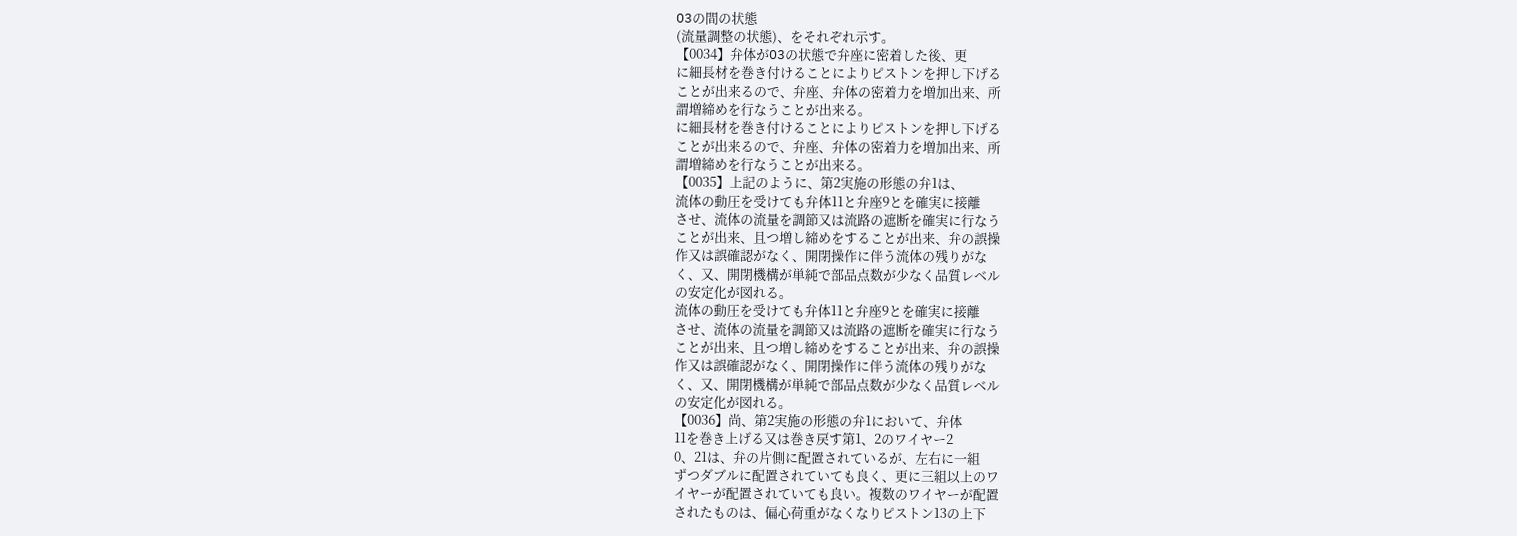O3の間の状態
(流量調整の状態)、をそれぞれ示す。
【0034】弁体がO3の状態で弁座に密着した後、更
に細長材を巻き付けることによりピストンを押し下げる
ことが出来るので、弁座、弁体の密着力を増加出来、所
謂増締めを行なうことが出来る。
に細長材を巻き付けることによりピストンを押し下げる
ことが出来るので、弁座、弁体の密着力を増加出来、所
謂増締めを行なうことが出来る。
【0035】上記のように、第2実施の形態の弁1は、
流体の動圧を受けても弁体11と弁座9とを確実に接離
させ、流体の流量を調節又は流路の遮断を確実に行なう
ことが出来、且つ増し締めをすることが出来、弁の誤操
作又は誤確認がなく、開閉操作に伴う流体の残りがな
く、又、開閉機構が単純で部品点数が少なく品質レベル
の安定化が図れる。
流体の動圧を受けても弁体11と弁座9とを確実に接離
させ、流体の流量を調節又は流路の遮断を確実に行なう
ことが出来、且つ増し締めをすることが出来、弁の誤操
作又は誤確認がなく、開閉操作に伴う流体の残りがな
く、又、開閉機構が単純で部品点数が少なく品質レベル
の安定化が図れる。
【0036】尚、第2実施の形態の弁1において、弁体
11を巻き上げる又は巻き戻す第1、2のワイヤー2
0、21は、弁の片側に配置されているが、左右に一組
ずつダブルに配置されていても良く、更に三組以上のワ
イヤーが配置されていても良い。複数のワイヤーが配置
されたものは、偏心荷重がなくなりピストン13の上下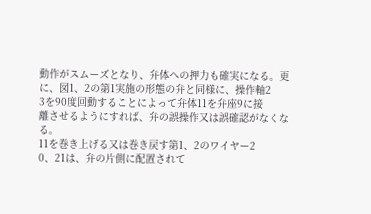動作がスムーズとなり、弁体への押力も確実になる。更
に、図1、2の第1実施の形態の弁と同様に、操作軸2
3を90度回動することによって弁体11を弁座9に接
離させるようにすれば、弁の誤操作又は誤確認がなくな
る。
11を巻き上げる又は巻き戻す第1、2のワイヤー2
0、21は、弁の片側に配置されて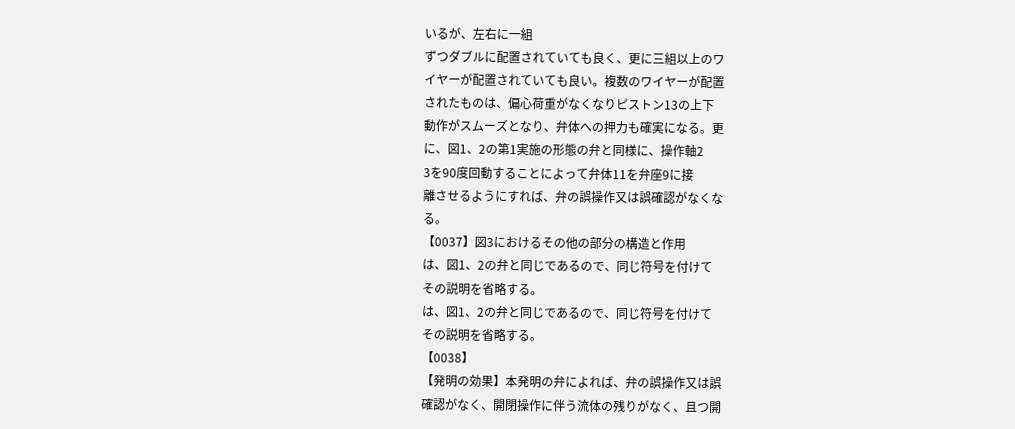いるが、左右に一組
ずつダブルに配置されていても良く、更に三組以上のワ
イヤーが配置されていても良い。複数のワイヤーが配置
されたものは、偏心荷重がなくなりピストン13の上下
動作がスムーズとなり、弁体への押力も確実になる。更
に、図1、2の第1実施の形態の弁と同様に、操作軸2
3を90度回動することによって弁体11を弁座9に接
離させるようにすれば、弁の誤操作又は誤確認がなくな
る。
【0037】図3におけるその他の部分の構造と作用
は、図1、2の弁と同じであるので、同じ符号を付けて
その説明を省略する。
は、図1、2の弁と同じであるので、同じ符号を付けて
その説明を省略する。
【0038】
【発明の効果】本発明の弁によれば、弁の誤操作又は誤
確認がなく、開閉操作に伴う流体の残りがなく、且つ開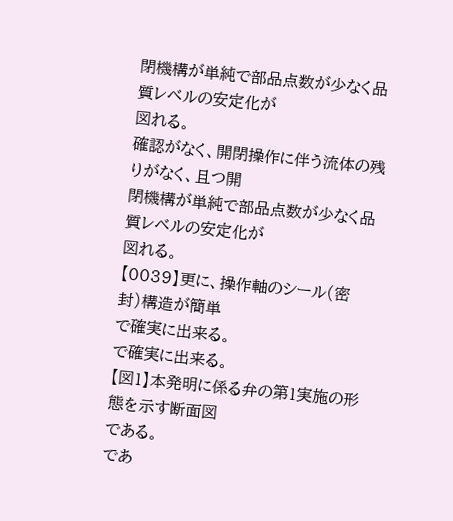閉機構が単純で部品点数が少なく品質レベルの安定化が
図れる。
確認がなく、開閉操作に伴う流体の残りがなく、且つ開
閉機構が単純で部品点数が少なく品質レベルの安定化が
図れる。
【0039】更に、操作軸のシール(密封)構造が簡単
で確実に出来る。
で確実に出来る。
【図1】本発明に係る弁の第1実施の形態を示す断面図
である。
であ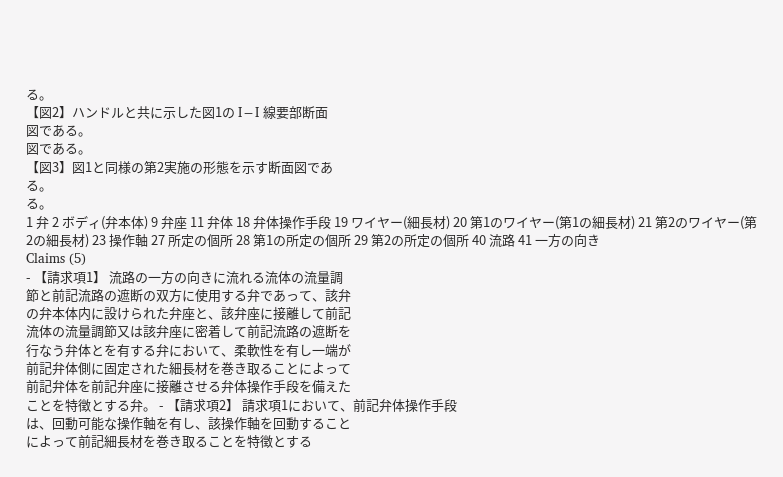る。
【図2】ハンドルと共に示した図1の I−I 線要部断面
図である。
図である。
【図3】図1と同様の第2実施の形態を示す断面図であ
る。
る。
1 弁 2 ボディ(弁本体) 9 弁座 11 弁体 18 弁体操作手段 19 ワイヤー(細長材) 20 第1のワイヤー(第1の細長材) 21 第2のワイヤー(第2の細長材) 23 操作軸 27 所定の個所 28 第1の所定の個所 29 第2の所定の個所 40 流路 41 一方の向き
Claims (5)
- 【請求項1】 流路の一方の向きに流れる流体の流量調
節と前記流路の遮断の双方に使用する弁であって、該弁
の弁本体内に設けられた弁座と、該弁座に接離して前記
流体の流量調節又は該弁座に密着して前記流路の遮断を
行なう弁体とを有する弁において、柔軟性を有し一端が
前記弁体側に固定された細長材を巻き取ることによって
前記弁体を前記弁座に接離させる弁体操作手段を備えた
ことを特徴とする弁。 - 【請求項2】 請求項1において、前記弁体操作手段
は、回動可能な操作軸を有し、該操作軸を回動すること
によって前記細長材を巻き取ることを特徴とする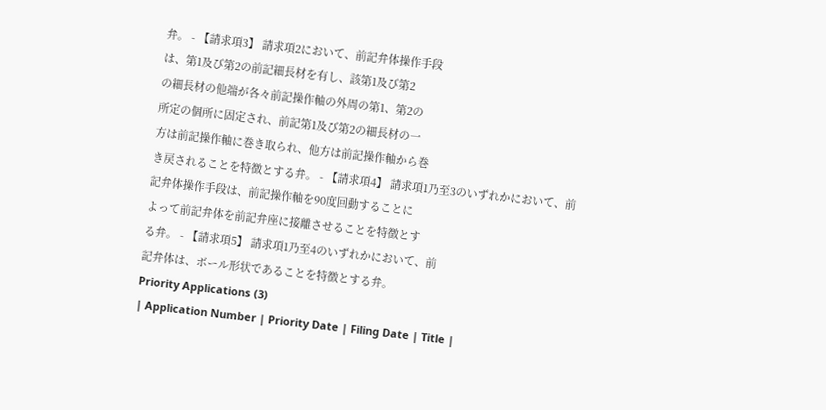弁。 - 【請求項3】 請求項2において、前記弁体操作手段
は、第1及び第2の前記細長材を有し、該第1及び第2
の細長材の他端が各々前記操作軸の外周の第1、第2の
所定の個所に固定され、前記第1及び第2の細長材の一
方は前記操作軸に巻き取られ、他方は前記操作軸から巻
き戻されることを特徴とする弁。 - 【請求項4】 請求項1乃至3のいずれかにおいて、前
記弁体操作手段は、前記操作軸を90度回動することに
よって前記弁体を前記弁座に接離させることを特徴とす
る弁。 - 【請求項5】 請求項1乃至4のいずれかにおいて、前
記弁体は、ボール形状であることを特徴とする弁。
Priority Applications (3)
| Application Number | Priority Date | Filing Date | Title |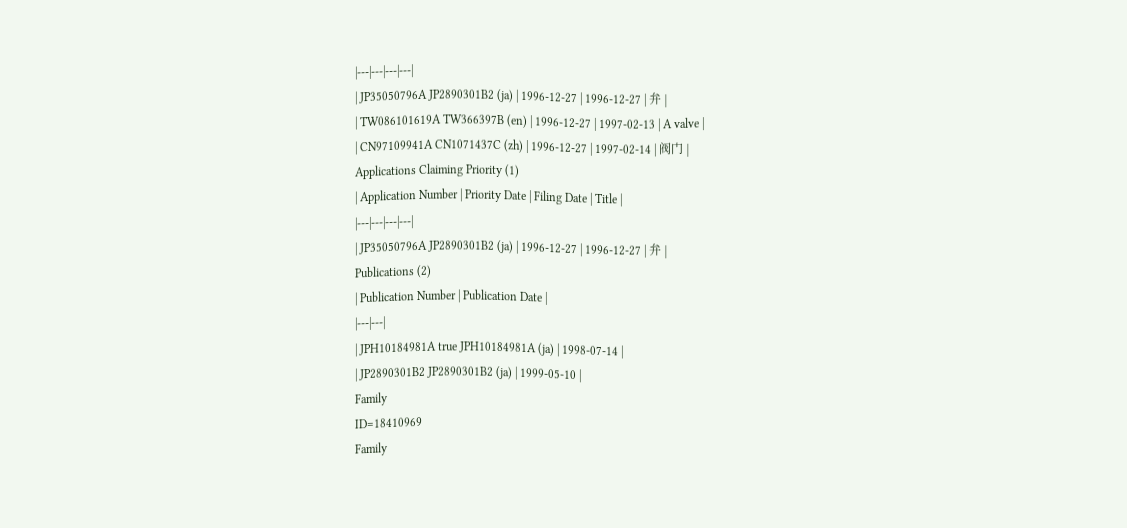|---|---|---|---|
| JP35050796A JP2890301B2 (ja) | 1996-12-27 | 1996-12-27 | 弁 |
| TW086101619A TW366397B (en) | 1996-12-27 | 1997-02-13 | A valve |
| CN97109941A CN1071437C (zh) | 1996-12-27 | 1997-02-14 | 阀门 |
Applications Claiming Priority (1)
| Application Number | Priority Date | Filing Date | Title |
|---|---|---|---|
| JP35050796A JP2890301B2 (ja) | 1996-12-27 | 1996-12-27 | 弁 |
Publications (2)
| Publication Number | Publication Date |
|---|---|
| JPH10184981A true JPH10184981A (ja) | 1998-07-14 |
| JP2890301B2 JP2890301B2 (ja) | 1999-05-10 |
Family
ID=18410969
Family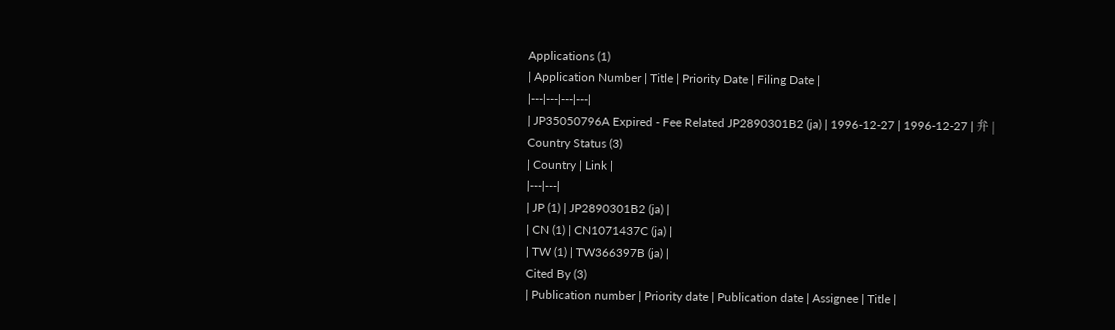Applications (1)
| Application Number | Title | Priority Date | Filing Date |
|---|---|---|---|
| JP35050796A Expired - Fee Related JP2890301B2 (ja) | 1996-12-27 | 1996-12-27 | 弁 |
Country Status (3)
| Country | Link |
|---|---|
| JP (1) | JP2890301B2 (ja) |
| CN (1) | CN1071437C (ja) |
| TW (1) | TW366397B (ja) |
Cited By (3)
| Publication number | Priority date | Publication date | Assignee | Title |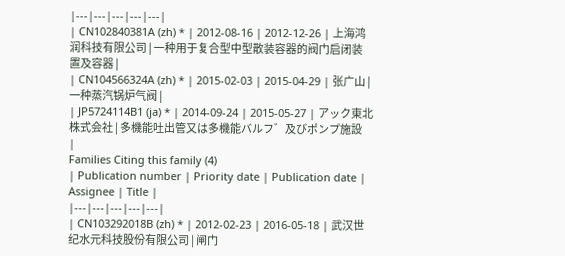|---|---|---|---|---|
| CN102840381A (zh) * | 2012-08-16 | 2012-12-26 | 上海鸿润科技有限公司 | 一种用于复合型中型散装容器的阀门启闭装置及容器 |
| CN104566324A (zh) * | 2015-02-03 | 2015-04-29 | 张广山 | 一种蒸汽锅炉气阀 |
| JP5724114B1 (ja) * | 2014-09-24 | 2015-05-27 | アック東北株式会社 | 多機能吐出管又は多機能バルフ゛及びポンプ施設 |
Families Citing this family (4)
| Publication number | Priority date | Publication date | Assignee | Title |
|---|---|---|---|---|
| CN103292018B (zh) * | 2012-02-23 | 2016-05-18 | 武汉世纪水元科技股份有限公司 | 闸门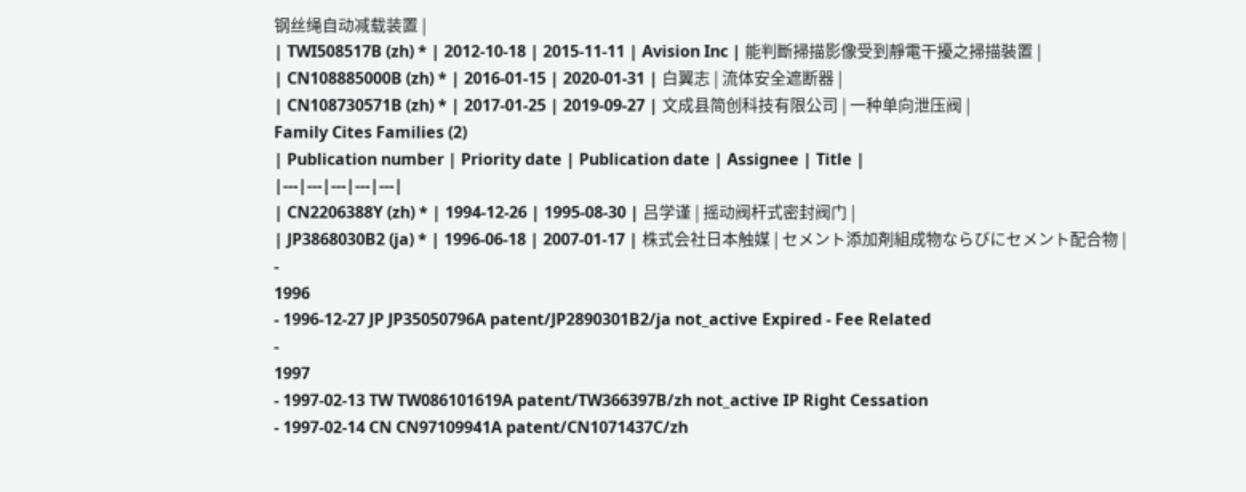钢丝绳自动减载装置 |
| TWI508517B (zh) * | 2012-10-18 | 2015-11-11 | Avision Inc | 能判斷掃描影像受到靜電干擾之掃描裝置 |
| CN108885000B (zh) * | 2016-01-15 | 2020-01-31 | 白翼志 | 流体安全遮断器 |
| CN108730571B (zh) * | 2017-01-25 | 2019-09-27 | 文成县简创科技有限公司 | 一种单向泄压阀 |
Family Cites Families (2)
| Publication number | Priority date | Publication date | Assignee | Title |
|---|---|---|---|---|
| CN2206388Y (zh) * | 1994-12-26 | 1995-08-30 | 吕学谨 | 摇动阀杆式密封阀门 |
| JP3868030B2 (ja) * | 1996-06-18 | 2007-01-17 | 株式会社日本触媒 | セメント添加剤組成物ならびにセメント配合物 |
-
1996
- 1996-12-27 JP JP35050796A patent/JP2890301B2/ja not_active Expired - Fee Related
-
1997
- 1997-02-13 TW TW086101619A patent/TW366397B/zh not_active IP Right Cessation
- 1997-02-14 CN CN97109941A patent/CN1071437C/zh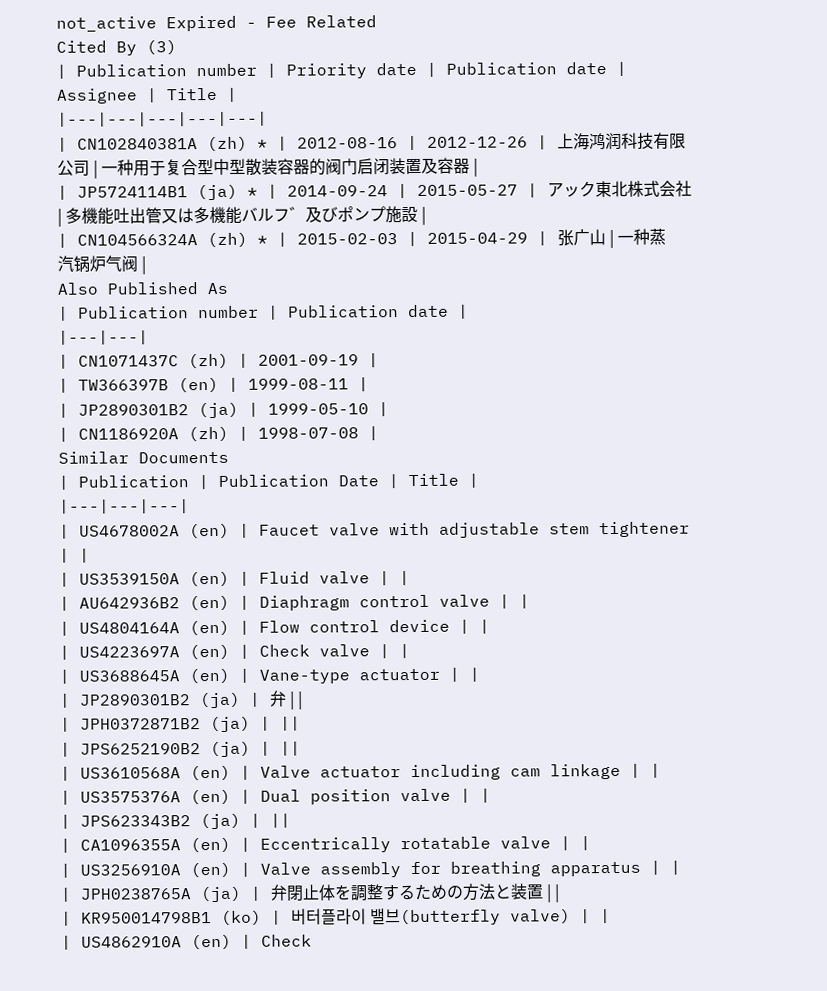not_active Expired - Fee Related
Cited By (3)
| Publication number | Priority date | Publication date | Assignee | Title |
|---|---|---|---|---|
| CN102840381A (zh) * | 2012-08-16 | 2012-12-26 | 上海鸿润科技有限公司 | 一种用于复合型中型散装容器的阀门启闭装置及容器 |
| JP5724114B1 (ja) * | 2014-09-24 | 2015-05-27 | アック東北株式会社 | 多機能吐出管又は多機能バルフ゛及びポンプ施設 |
| CN104566324A (zh) * | 2015-02-03 | 2015-04-29 | 张广山 | 一种蒸汽锅炉气阀 |
Also Published As
| Publication number | Publication date |
|---|---|
| CN1071437C (zh) | 2001-09-19 |
| TW366397B (en) | 1999-08-11 |
| JP2890301B2 (ja) | 1999-05-10 |
| CN1186920A (zh) | 1998-07-08 |
Similar Documents
| Publication | Publication Date | Title |
|---|---|---|
| US4678002A (en) | Faucet valve with adjustable stem tightener | |
| US3539150A (en) | Fluid valve | |
| AU642936B2 (en) | Diaphragm control valve | |
| US4804164A (en) | Flow control device | |
| US4223697A (en) | Check valve | |
| US3688645A (en) | Vane-type actuator | |
| JP2890301B2 (ja) | 弁 | |
| JPH0372871B2 (ja) | ||
| JPS6252190B2 (ja) | ||
| US3610568A (en) | Valve actuator including cam linkage | |
| US3575376A (en) | Dual position valve | |
| JPS623343B2 (ja) | ||
| CA1096355A (en) | Eccentrically rotatable valve | |
| US3256910A (en) | Valve assembly for breathing apparatus | |
| JPH0238765A (ja) | 弁閉止体を調整するための方法と装置 | |
| KR950014798B1 (ko) | 버터플라이 밸브(butterfly valve) | |
| US4862910A (en) | Check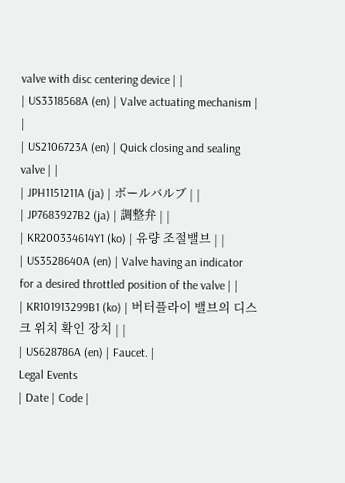valve with disc centering device | |
| US3318568A (en) | Valve actuating mechanism | |
| US2106723A (en) | Quick closing and sealing valve | |
| JPH1151211A (ja) | ボールバルブ | |
| JP7683927B2 (ja) | 調整弁 | |
| KR200334614Y1 (ko) | 유량 조절밸브 | |
| US3528640A (en) | Valve having an indicator for a desired throttled position of the valve | |
| KR101913299B1 (ko) | 버터플라이 밸브의 디스크 위치 확인 장치 | |
| US628786A (en) | Faucet. |
Legal Events
| Date | Code |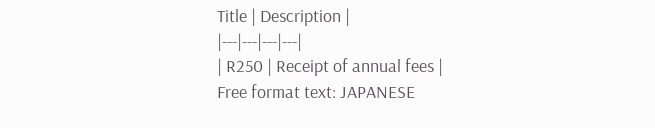Title | Description |
|---|---|---|---|
| R250 | Receipt of annual fees |
Free format text: JAPANESE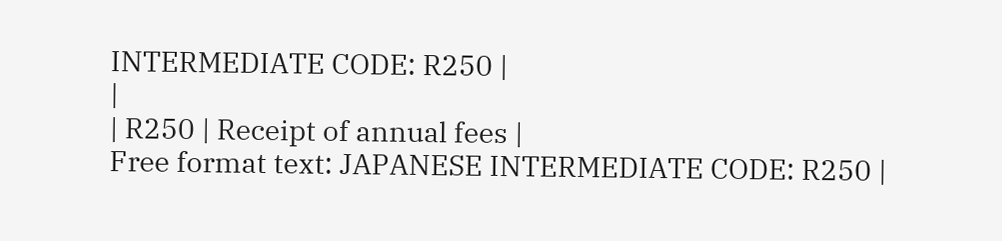INTERMEDIATE CODE: R250 |
|
| R250 | Receipt of annual fees |
Free format text: JAPANESE INTERMEDIATE CODE: R250 |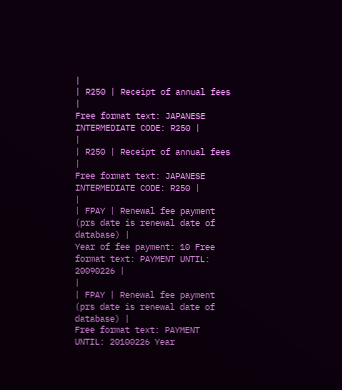|
| R250 | Receipt of annual fees |
Free format text: JAPANESE INTERMEDIATE CODE: R250 |
|
| R250 | Receipt of annual fees |
Free format text: JAPANESE INTERMEDIATE CODE: R250 |
|
| FPAY | Renewal fee payment (prs date is renewal date of database) |
Year of fee payment: 10 Free format text: PAYMENT UNTIL: 20090226 |
|
| FPAY | Renewal fee payment (prs date is renewal date of database) |
Free format text: PAYMENT UNTIL: 20100226 Year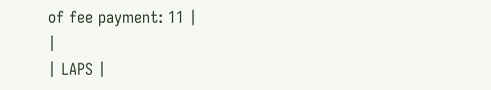of fee payment: 11 |
|
| LAPS |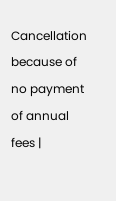Cancellation because of no payment of annual fees |